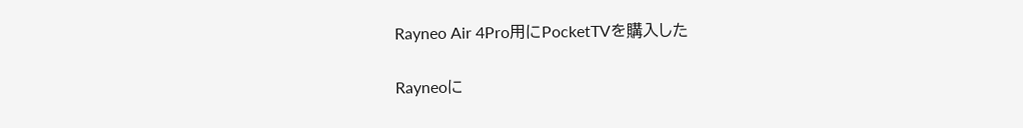Rayneo Air 4Pro用にPocketTVを購入した

Rayneoに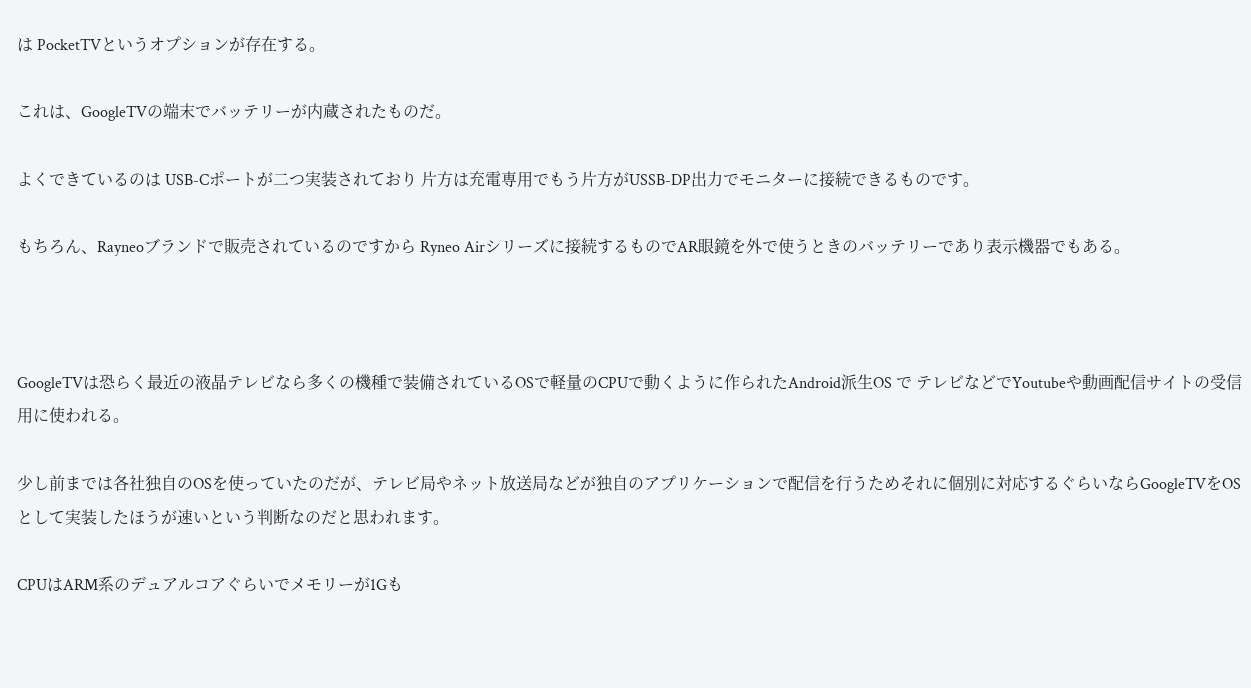は PocketTVというオプションが存在する。

これは、GoogleTVの端末でバッテリーが内蔵されたものだ。

よくできているのは USB-Cポートが二つ実装されており 片方は充電専用でもう片方がUSSB-DP出力でモニターに接続できるものです。

もちろん、Rayneoブランドで販売されているのですから Ryneo Airシリーズに接続するものでAR眼鏡を外で使うときのバッテリーであり表示機器でもある。



GoogleTVは恐らく最近の液晶テレビなら多くの機種で装備されているOSで軽量のCPUで動くように作られたAndroid派生OS で テレビなどでYoutubeや動画配信サイトの受信用に使われる。

少し前までは各社独自のOSを使っていたのだが、テレビ局やネット放送局などが独自のアプリケーションで配信を行うためそれに個別に対応するぐらいならGoogleTVをOSとして実装したほうが速いという判断なのだと思われます。

CPUはARM系のデュアルコアぐらいでメモリーが1Gも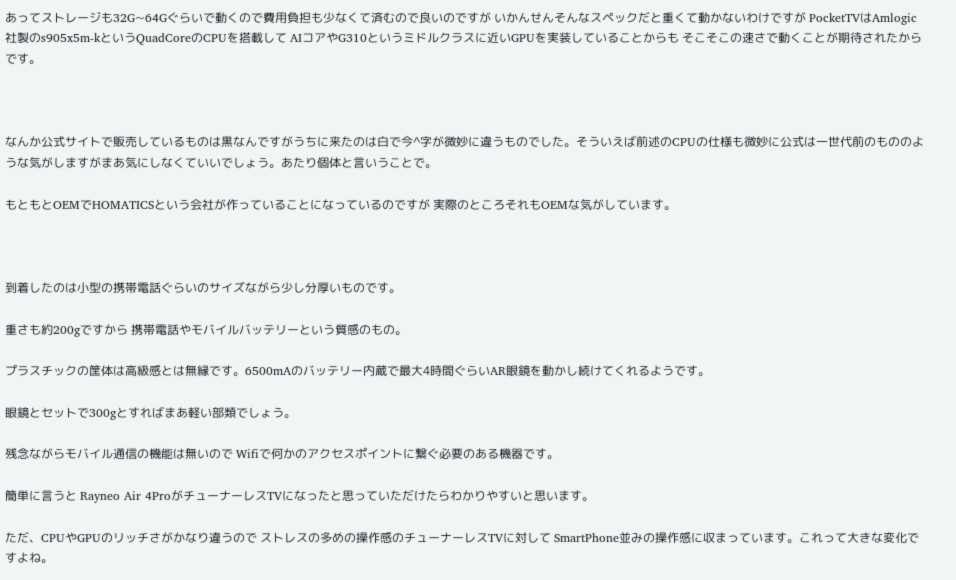あってストレージも32G~64Gぐらいで動くので費用負担も少なくて済むので良いのですが いかんせんそんなスペックだと重くて動かないわけですが PocketTVはAmlogic社製のs905x5m-kというQuadCoreのCPUを搭載して AIコアやG310というミドルクラスに近いGPUを実装していることからも そこそこの速さで動くことが期待されたからです。



なんか公式サイトで販売しているものは黒なんですがうちに来たのは白で今^字が微妙に違うものでした。そういえば前述のCPUの仕様も微妙に公式は一世代前のもののような気がしますがまあ気にしなくていいでしょう。あたり個体と言いうことで。

もともとOEMでHOMATICSという会社が作っていることになっているのですが 実際のところそれもOEMな気がしています。



到着したのは小型の携帯電話ぐらいのサイズながら少し分厚いものです。

重さも約200gですから 携帯電話やモバイルバッテリーという質感のもの。

プラスチックの筐体は高級感とは無縁です。6500mAのバッテリー内蔵で最大4時間ぐらいAR眼鏡を動かし続けてくれるようです。

眼鏡とセットで300gとすればまあ軽い部類でしょう。

残念ながらモバイル通信の機能は無いので Wifiで何かのアクセスポイントに繋ぐ必要のある機器です。

簡単に言うと Rayneo Air 4ProがチューナーレスTVになったと思っていただけたらわかりやすいと思います。

ただ、CPUやGPUのリッチさがかなり違うので ストレスの多めの操作感のチューナーレスTVに対して SmartPhone並みの操作感に収まっています。これって大きな変化ですよね。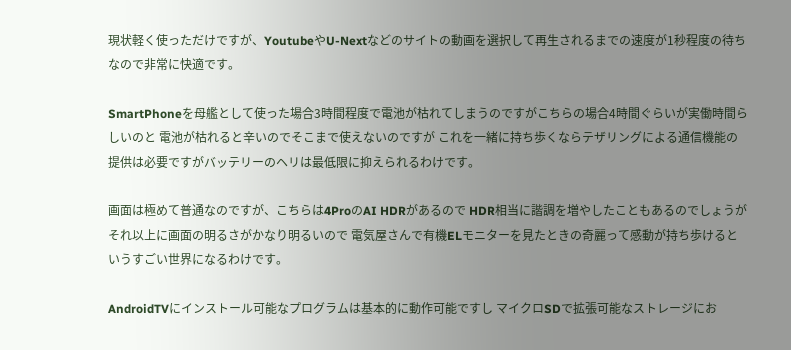現状軽く使っただけですが、YoutubeやU-Nextなどのサイトの動画を選択して再生されるまでの速度が1秒程度の待ちなので非常に快適です。

SmartPhoneを母艦として使った場合3時間程度で電池が枯れてしまうのですがこちらの場合4時間ぐらいが実働時間らしいのと 電池が枯れると辛いのでそこまで使えないのですが これを一緒に持ち歩くならテザリングによる通信機能の提供は必要ですがバッテリーのヘリは最低限に抑えられるわけです。

画面は極めて普通なのですが、こちらは4ProのAI HDRがあるので HDR相当に諧調を増やしたこともあるのでしょうがそれ以上に画面の明るさがかなり明るいので 電気屋さんで有機ELモニターを見たときの奇麗って感動が持ち歩けるというすごい世界になるわけです。

AndroidTVにインストール可能なプログラムは基本的に動作可能ですし マイクロSDで拡張可能なストレージにお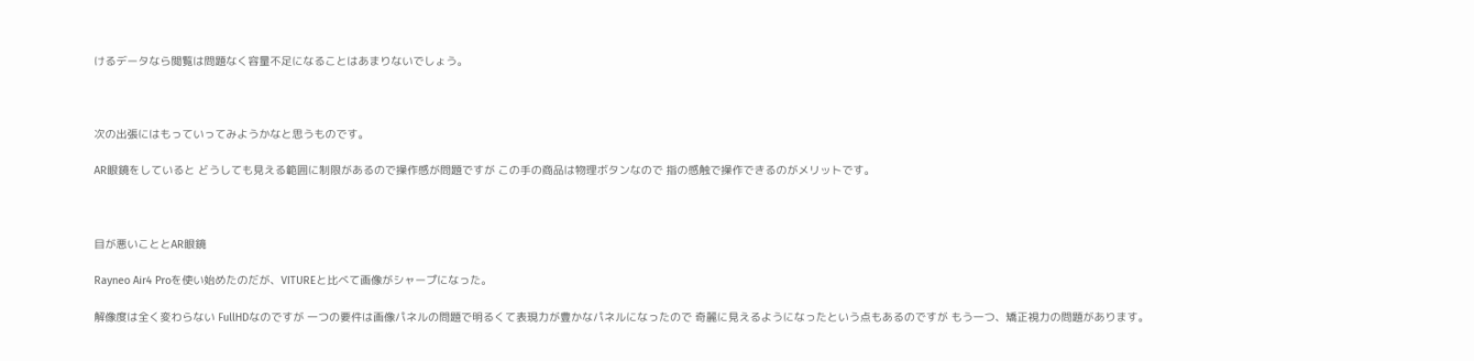けるデータなら閲覧は問題なく容量不足になることはあまりないでしょう。



次の出張にはもっていってみようかなと思うものです。

AR眼鏡をしていると どうしても見える範囲に制限があるので操作感が問題ですが この手の商品は物理ボタンなので 指の感触で操作できるのがメリットです。



目が悪いこととAR眼鏡

Rayneo Air4 Proを使い始めたのだが、VITUREと比べて画像がシャープになった。

解像度は全く変わらない FullHDなのですが 一つの要件は画像パネルの問題で明るくて表現力が豊かなパネルになったので 奇麗に見えるようになったという点もあるのですが もう一つ、矯正視力の問題があります。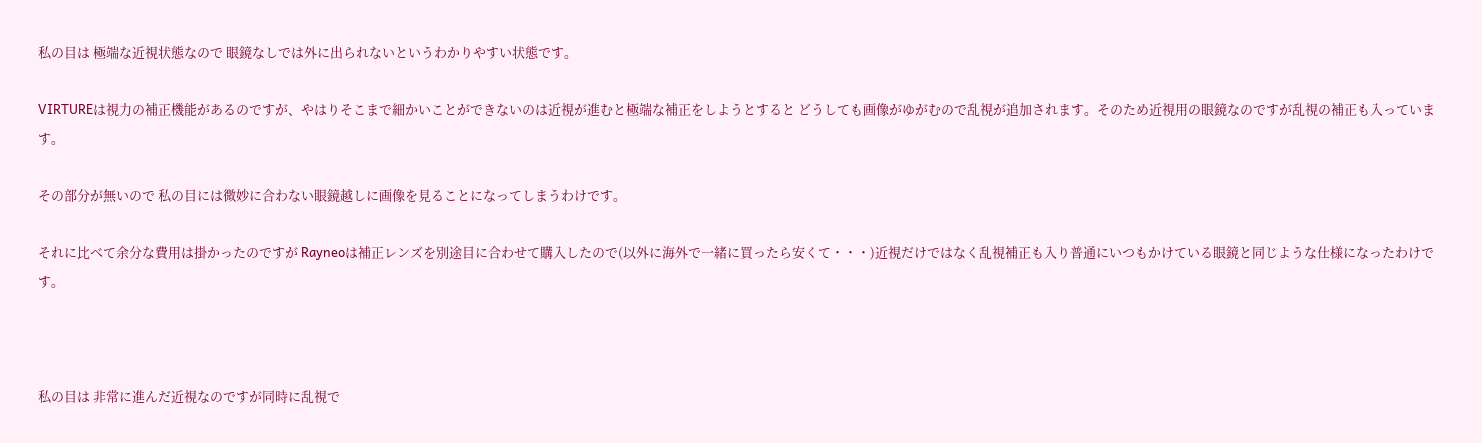私の目は 極端な近視状態なので 眼鏡なしでは外に出られないというわかりやすい状態です。

VIRTUREは視力の補正機能があるのですが、やはりそこまで細かいことができないのは近視が進むと極端な補正をしようとすると どうしても画像がゆがむので乱視が追加されます。そのため近視用の眼鏡なのですが乱視の補正も入っています。

その部分が無いので 私の目には微妙に合わない眼鏡越しに画像を見ることになってしまうわけです。

それに比べて余分な費用は掛かったのですが Rayneoは補正レンズを別途目に合わせて購入したので(以外に海外で一緒に買ったら安くて・・・)近視だけではなく乱視補正も入り普通にいつもかけている眼鏡と同じような仕様になったわけです。



私の目は 非常に進んだ近視なのですが同時に乱視で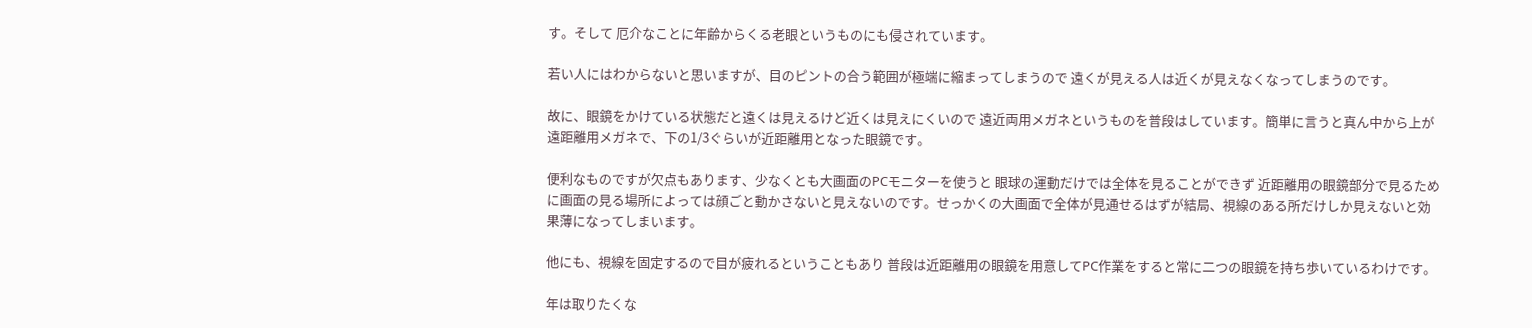す。そして 厄介なことに年齢からくる老眼というものにも侵されています。

若い人にはわからないと思いますが、目のピントの合う範囲が極端に縮まってしまうので 遠くが見える人は近くが見えなくなってしまうのです。

故に、眼鏡をかけている状態だと遠くは見えるけど近くは見えにくいので 遠近両用メガネというものを普段はしています。簡単に言うと真ん中から上が遠距離用メガネで、下の1/3ぐらいが近距離用となった眼鏡です。

便利なものですが欠点もあります、少なくとも大画面のPCモニターを使うと 眼球の運動だけでは全体を見ることができず 近距離用の眼鏡部分で見るために画面の見る場所によっては顔ごと動かさないと見えないのです。せっかくの大画面で全体が見通せるはずが結局、視線のある所だけしか見えないと効果薄になってしまいます。

他にも、視線を固定するので目が疲れるということもあり 普段は近距離用の眼鏡を用意してPC作業をすると常に二つの眼鏡を持ち歩いているわけです。

年は取りたくな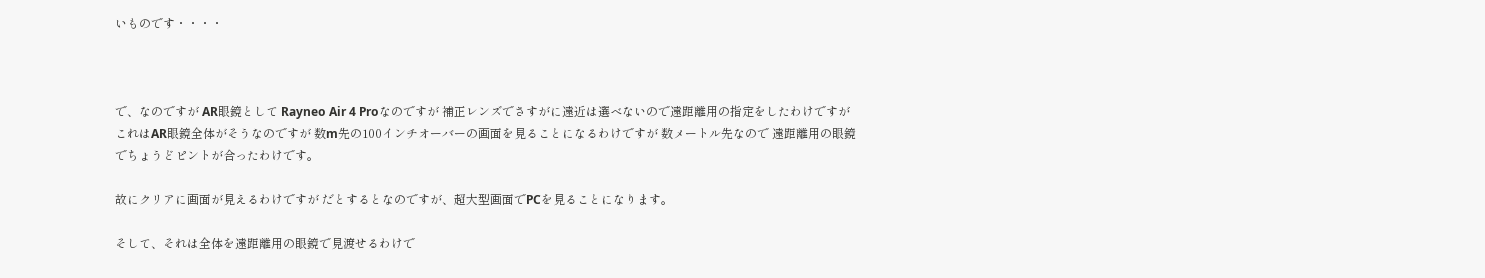いものです・・・・



で、なのですが AR眼鏡として Rayneo Air 4 Proなのですが 補正レンズでさすがに遠近は選べないので遠距離用の指定をしたわけですが これはAR眼鏡全体がそうなのですが 数m先の100インチオーバーの画面を見ることになるわけですが 数メートル先なので 遠距離用の眼鏡でちょうどピントが合ったわけです。

故にクリアに画面が見えるわけですが だとするとなのですが、超大型画面でPCを見ることになります。

そして、それは全体を遠距離用の眼鏡で見渡せるわけで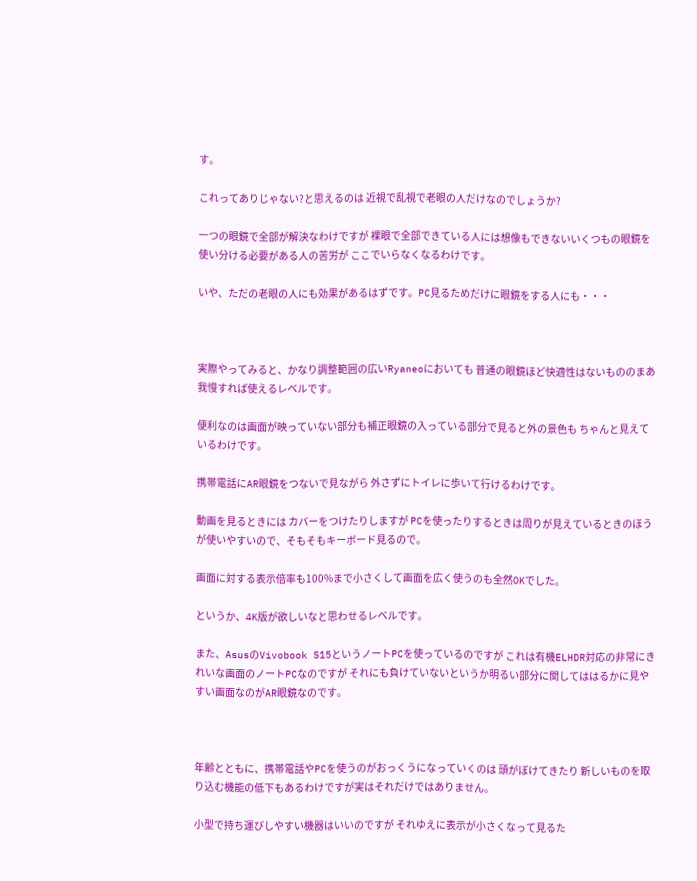す。

これってありじゃない?と思えるのは 近視で乱視で老眼の人だけなのでしょうか?

一つの眼鏡で全部が解決なわけですが 裸眼で全部できている人には想像もできないいくつもの眼鏡を使い分ける必要がある人の苦労が ここでいらなくなるわけです。

いや、ただの老眼の人にも効果があるはずです。PC見るためだけに眼鏡をする人にも・・・



実際やってみると、かなり調整範囲の広いRyaneoにおいても 普通の眼鏡ほど快適性はないもののまあ我慢すれば使えるレベルです。

便利なのは画面が映っていない部分も補正眼鏡の入っている部分で見ると外の景色も ちゃんと見えているわけです。

携帯電話にAR眼鏡をつないで見ながら 外さずにトイレに歩いて行けるわけです。

動画を見るときには カバーをつけたりしますが PCを使ったりするときは周りが見えているときのほうが使いやすいので、そもそもキーボード見るので。

画面に対する表示倍率も100%まで小さくして画面を広く使うのも全然OKでした。

というか、4K版が欲しいなと思わせるレベルです。

また、AsusのVivobook S15というノートPCを使っているのですが これは有機ELHDR対応の非常にきれいな画面のノートPCなのですが それにも負けていないというか明るい部分に関してははるかに見やすい画面なのがAR眼鏡なのです。



年齢とともに、携帯電話やPCを使うのがおっくうになっていくのは 頭がぼけてきたり 新しいものを取り込む機能の低下もあるわけですが実はそれだけではありません。

小型で持ち運びしやすい機器はいいのですが それゆえに表示が小さくなって見るた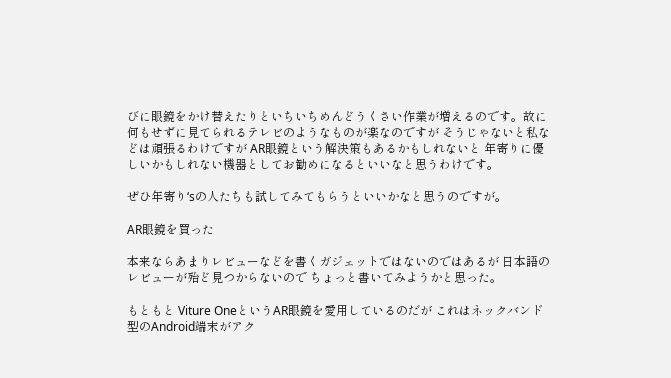びに眼鏡をかけ替えたりといちいちめんどうくさい作業が増えるのです。故に 何もせずに見てられるテレビのようなものが楽なのですが そうじゃないと私などは頑張るわけですが AR眼鏡という解決策もあるかもしれないと 年寄りに優しいかもしれない機器としてお勧めになるといいなと思うわけです。

ぜひ年寄り‘sの人たちも試してみてもらうといいかなと思うのですが。

AR眼鏡を買った

本来ならあまりレビューなどを書くガジェットではないのではあるが 日本語のレビューが殆ど見つからないので ちょっと書いてみようかと思った。

もともと Viture OneというAR眼鏡を愛用しているのだが これはネックバンド型のAndroid端末がアク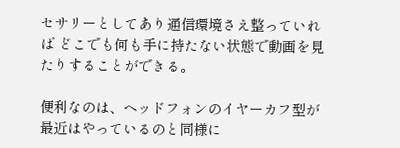セサリーとしてあり通信環境さえ整っていれば どこでも何も手に持たない状態で動画を見たりすることができる。

便利なのは、ヘッドフォンのイヤーカフ型が最近はやっているのと同様に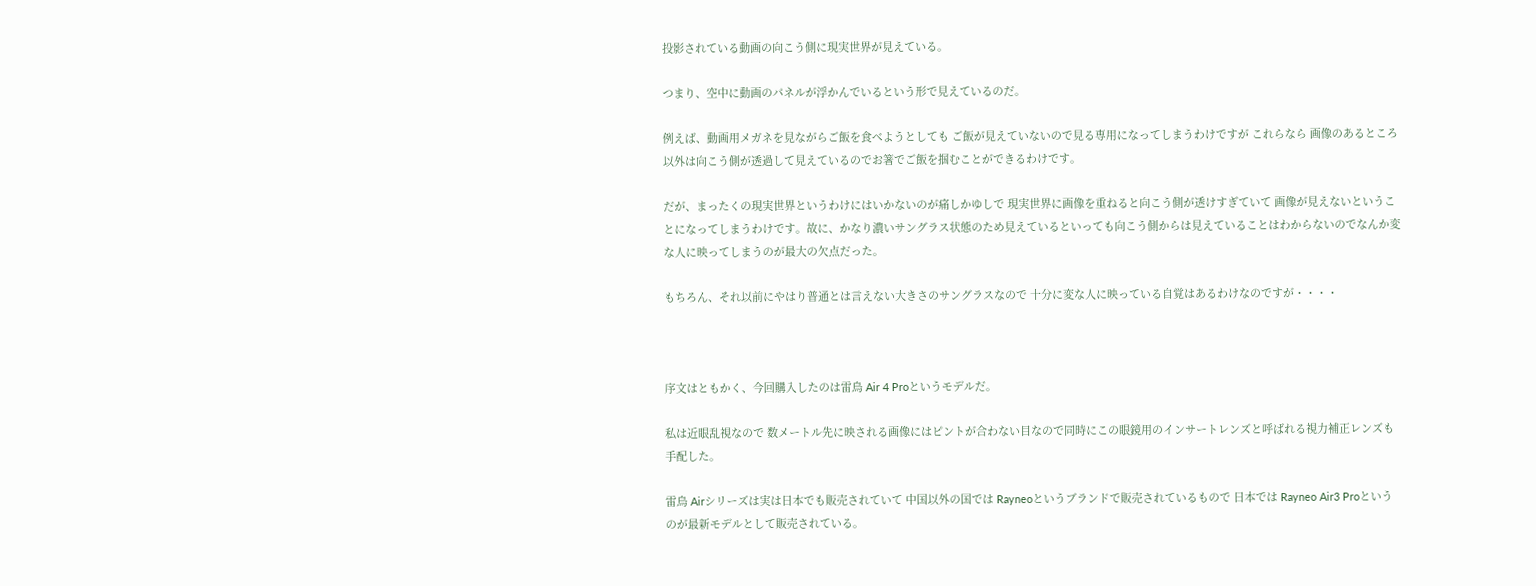投影されている動画の向こう側に現実世界が見えている。

つまり、空中に動画のパネルが浮かんでいるという形で見えているのだ。

例えば、動画用メガネを見ながらご飯を食べようとしても ご飯が見えていないので見る専用になってしまうわけですが これらなら 画像のあるところ以外は向こう側が透過して見えているのでお箸でご飯を掴むことができるわけです。

だが、まったくの現実世界というわけにはいかないのが痛しかゆしで 現実世界に画像を重ねると向こう側が透けすぎていて 画像が見えないということになってしまうわけです。故に、かなり濃いサングラス状態のため見えているといっても向こう側からは見えていることはわからないのでなんか変な人に映ってしまうのが最大の欠点だった。

もちろん、それ以前にやはり普通とは言えない大きさのサングラスなので 十分に変な人に映っている自覚はあるわけなのですが・・・・



序文はともかく、今回購入したのは雷鳥 Air 4 Proというモデルだ。

私は近眼乱視なので 数メートル先に映される画像にはピントが合わない目なので同時にこの眼鏡用のインサートレンズと呼ばれる視力補正レンズも手配した。

雷鳥 Airシリーズは実は日本でも販売されていて 中国以外の国では Rayneoというブランドで販売されているもので 日本では Rayneo Air3 Proというのが最新モデルとして販売されている。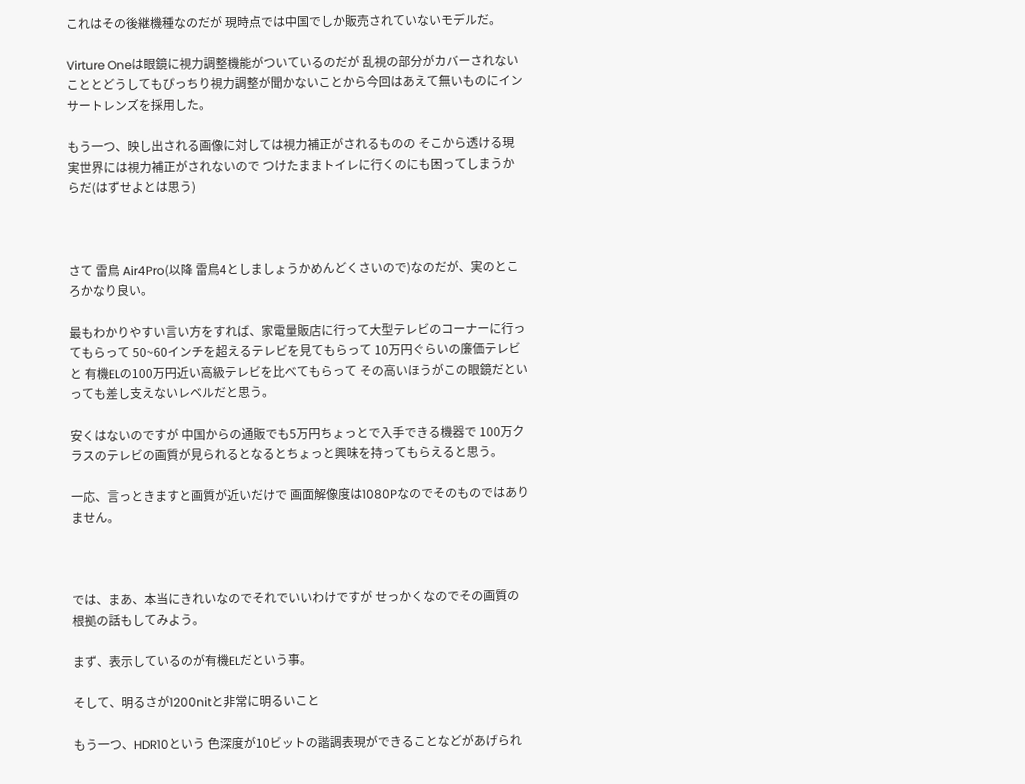これはその後継機種なのだが 現時点では中国でしか販売されていないモデルだ。

Virture Oneは眼鏡に視力調整機能がついているのだが 乱視の部分がカバーされないこととどうしてもぴっちり視力調整が聞かないことから今回はあえて無いものにインサートレンズを採用した。

もう一つ、映し出される画像に対しては視力補正がされるものの そこから透ける現実世界には視力補正がされないので つけたままトイレに行くのにも困ってしまうからだ(はずせよとは思う)



さて 雷鳥 Air4Pro(以降 雷鳥4としましょうかめんどくさいので)なのだが、実のところかなり良い。

最もわかりやすい言い方をすれば、家電量販店に行って大型テレビのコーナーに行ってもらって 50~60インチを超えるテレビを見てもらって 10万円ぐらいの廉価テレビと 有機ELの100万円近い高級テレビを比べてもらって その高いほうがこの眼鏡だといっても差し支えないレベルだと思う。

安くはないのですが 中国からの通販でも5万円ちょっとで入手できる機器で 100万クラスのテレビの画質が見られるとなるとちょっと興味を持ってもらえると思う。

一応、言っときますと画質が近いだけで 画面解像度は1080Pなのでそのものではありません。



では、まあ、本当にきれいなのでそれでいいわけですが せっかくなのでその画質の根拠の話もしてみよう。

まず、表示しているのが有機ELだという事。

そして、明るさが1200nitと非常に明るいこと

もう一つ、HDR10という 色深度が10ビットの諧調表現ができることなどがあげられ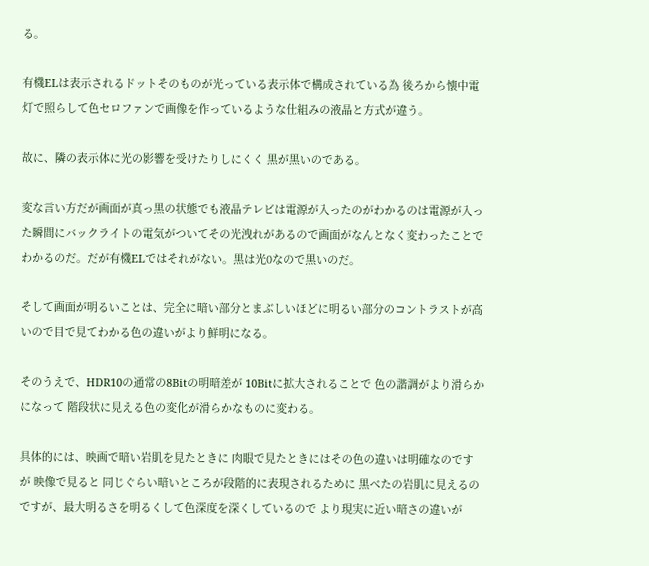る。

有機ELは表示されるドットそのものが光っている表示体で構成されている為 後ろから懐中電灯で照らして色セロファンで画像を作っているような仕組みの液晶と方式が違う。

故に、隣の表示体に光の影響を受けたりしにくく 黒が黒いのである。

変な言い方だが画面が真っ黒の状態でも液晶テレビは電源が入ったのがわかるのは電源が入った瞬間にバックライトの電気がついてその光洩れがあるので画面がなんとなく変わったことでわかるのだ。だが有機ELではそれがない。黒は光0なので黒いのだ。

そして画面が明るいことは、完全に暗い部分とまぶしいほどに明るい部分のコントラストが高いので目で見てわかる色の違いがより鮮明になる。

そのうえで、HDR10の通常の8Bitの明暗差が 10Bitに拡大されることで 色の諧調がより滑らかになって 階段状に見える色の変化が滑らかなものに変わる。

具体的には、映画で暗い岩肌を見たときに 肉眼で見たときにはその色の違いは明確なのですが 映像で見ると 同じぐらい暗いところが段階的に表現されるために 黒べたの岩肌に見えるのですが、最大明るさを明るくして色深度を深くしているので より現実に近い暗さの違いが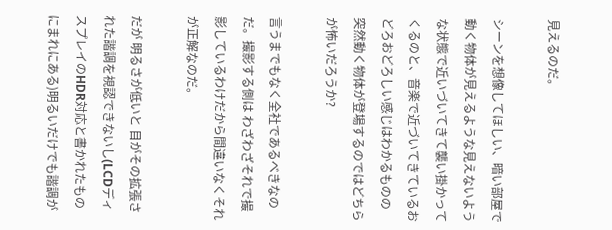見えるのだ。

シーンを想像してほしい、暗い部屋で動く物体が見えるような見えないような状態で近いづいてきて襲い掛かってくるのと、音楽で近づいてきているおどろおどろしい感じはわかるものの 突然動く物体が登場するのではどちらが怖いだろうか?

言うまでもなく全社であるべきなのだ。撮影する側は わざわざそれで撮影しているわけだから間違いなくそれが正解なのだ。

だが 明るさが低いと 目がその拡張された諧調を視認できないし(LCDディスプレイのHDR対応と書かれたものにまれにある)明るいだけでも諧調が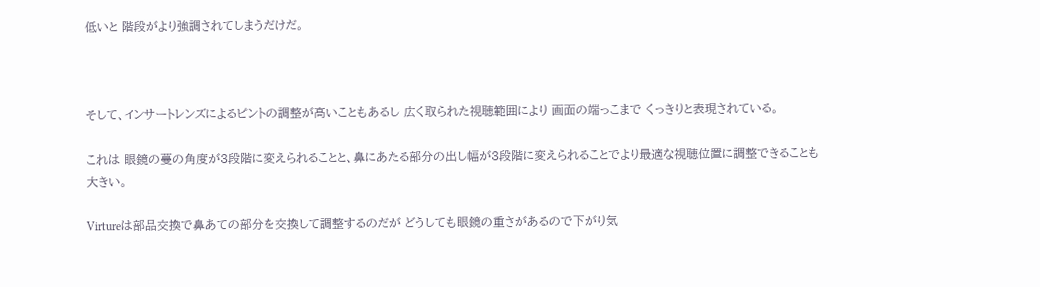低いと 階段がより強調されてしまうだけだ。



そして、インサートレンズによるピントの調整が高いこともあるし 広く取られた視聴範囲により 画面の端っこまで くっきりと表現されている。

これは 眼鏡の蔓の角度が3段階に変えられることと、鼻にあたる部分の出し幅が3段階に変えられることでより最適な視聴位置に調整できることも大きい。

Virtureは部品交換で鼻あての部分を交換して調整するのだが どうしても眼鏡の重さがあるので下がり気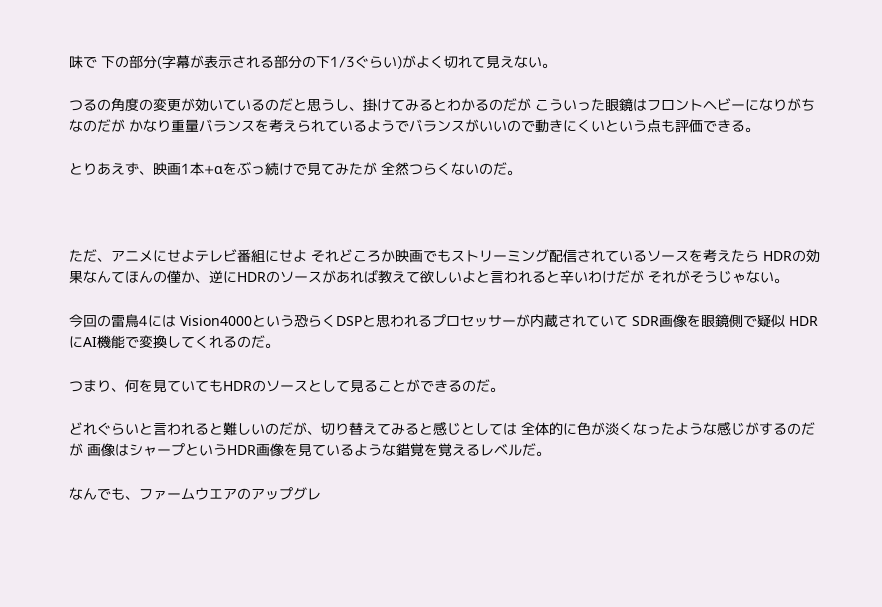味で 下の部分(字幕が表示される部分の下1/3ぐらい)がよく切れて見えない。

つるの角度の変更が効いているのだと思うし、掛けてみるとわかるのだが こういった眼鏡はフロントヘビーになりがちなのだが かなり重量バランスを考えられているようでバランスがいいので動きにくいという点も評価できる。

とりあえず、映画1本+αをぶっ続けで見てみたが 全然つらくないのだ。



ただ、アニメにせよテレビ番組にせよ それどころか映画でもストリーミング配信されているソースを考えたら HDRの効果なんてほんの僅か、逆にHDRのソースがあれば教えて欲しいよと言われると辛いわけだが それがそうじゃない。

今回の雷鳥4には Vision4000という恐らくDSPと思われるプロセッサーが内蔵されていて SDR画像を眼鏡側で疑似 HDRにAI機能で変換してくれるのだ。

つまり、何を見ていてもHDRのソースとして見ることができるのだ。

どれぐらいと言われると難しいのだが、切り替えてみると感じとしては 全体的に色が淡くなったような感じがするのだが 画像はシャープというHDR画像を見ているような錯覚を覚えるレベルだ。

なんでも、ファームウエアのアップグレ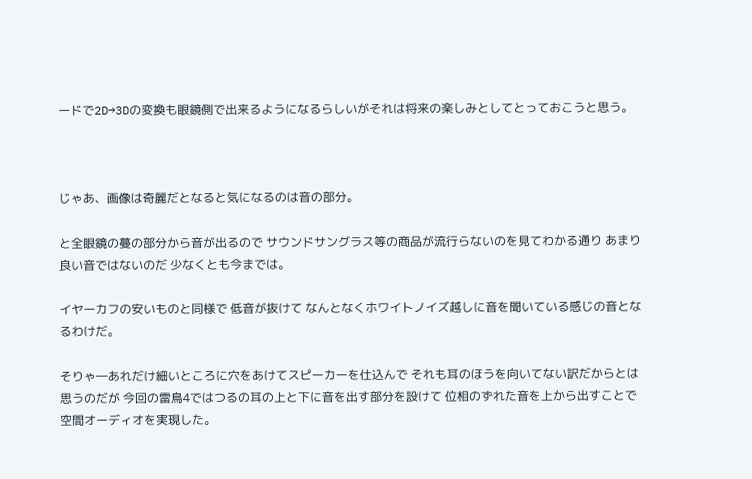ードで2D→3Dの変換も眼鏡側で出来るようになるらしいがそれは将来の楽しみとしてとっておこうと思う。



じゃあ、画像は奇麗だとなると気になるのは音の部分。

と全眼鏡の蔓の部分から音が出るので サウンドサングラス等の商品が流行らないのを見てわかる通り あまり良い音ではないのだ 少なくとも今までは。

イヤーカフの安いものと同様で 低音が抜けて なんとなくホワイトノイズ越しに音を聞いている感じの音となるわけだ。

そりゃ―あれだけ細いところに穴をあけてスピーカーを仕込んで それも耳のほうを向いてない訳だからとは思うのだが 今回の雷鳥4ではつるの耳の上と下に音を出す部分を設けて 位相のずれた音を上から出すことで 空間オーディオを実現した。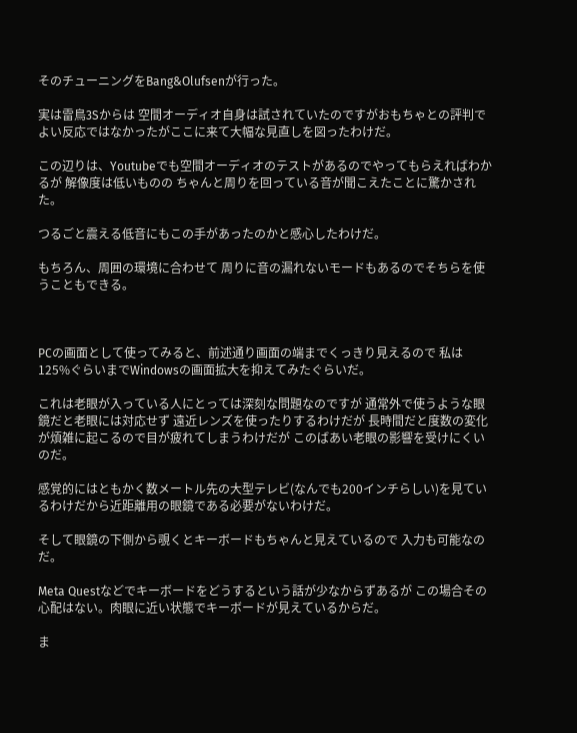そのチューニングをBang&Olufsenが行った。

実は雷鳥3Sからは 空間オーディオ自身は試されていたのですがおもちゃとの評判でよい反応ではなかったがここに来て大幅な見直しを図ったわけだ。

この辺りは、Youtubeでも空間オーディオのテストがあるのでやってもらえればわかるが 解像度は低いものの ちゃんと周りを回っている音が聞こえたことに驚かされた。

つるごと震える低音にもこの手があったのかと感心したわけだ。

もちろん、周囲の環境に合わせて 周りに音の漏れないモードもあるのでそちらを使うこともできる。



PCの画面として使ってみると、前述通り画面の端までくっきり見えるので 私は125%ぐらいまでWindowsの画面拡大を抑えてみたぐらいだ。

これは老眼が入っている人にとっては深刻な問題なのですが 通常外で使うような眼鏡だと老眼には対応せず 遠近レンズを使ったりするわけだが 長時間だと度数の変化が煩雑に起こるので目が疲れてしまうわけだが このばあい老眼の影響を受けにくいのだ。

感覚的にはともかく数メートル先の大型テレビ(なんでも200インチらしい)を見ているわけだから近距離用の眼鏡である必要がないわけだ。

そして眼鏡の下側から覗くとキーボードもちゃんと見えているので 入力も可能なのだ。

Meta Questなどでキーボードをどうするという話が少なからずあるが この場合その心配はない。肉眼に近い状態でキーボードが見えているからだ。

ま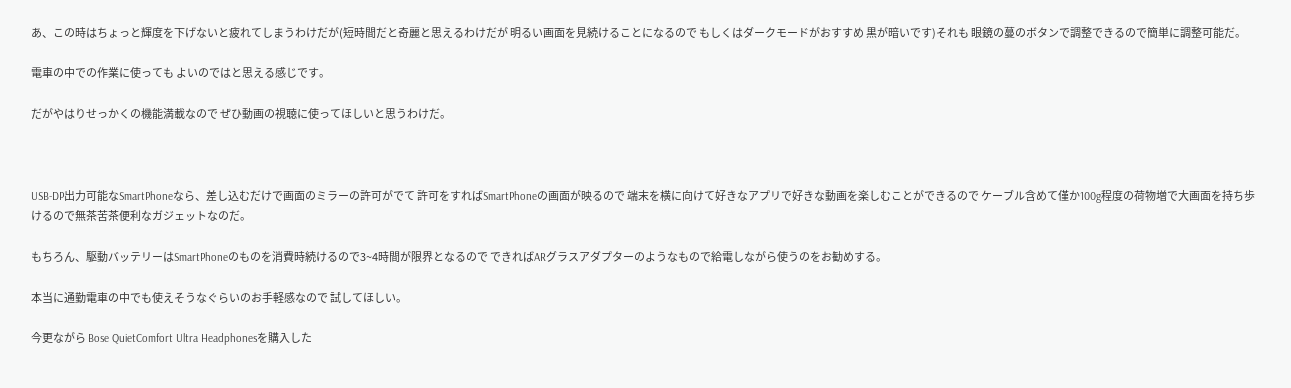あ、この時はちょっと輝度を下げないと疲れてしまうわけだが(短時間だと奇麗と思えるわけだが 明るい画面を見続けることになるので もしくはダークモードがおすすめ 黒が暗いです)それも 眼鏡の蔓のボタンで調整できるので簡単に調整可能だ。

電車の中での作業に使っても よいのではと思える感じです。

だがやはりせっかくの機能満載なので ぜひ動画の視聴に使ってほしいと思うわけだ。



USB-DP出力可能なSmartPhoneなら、差し込むだけで画面のミラーの許可がでて 許可をすればSmartPhoneの画面が映るので 端末を横に向けて好きなアプリで好きな動画を楽しむことができるので ケーブル含めて僅か100g程度の荷物増で大画面を持ち歩けるので無茶苦茶便利なガジェットなのだ。

もちろん、駆動バッテリーはSmartPhoneのものを消費時続けるので3~4時間が限界となるので できればARグラスアダプターのようなもので給電しながら使うのをお勧めする。

本当に通勤電車の中でも使えそうなぐらいのお手軽感なので 試してほしい。

今更ながら Bose QuietComfort Ultra Headphonesを購入した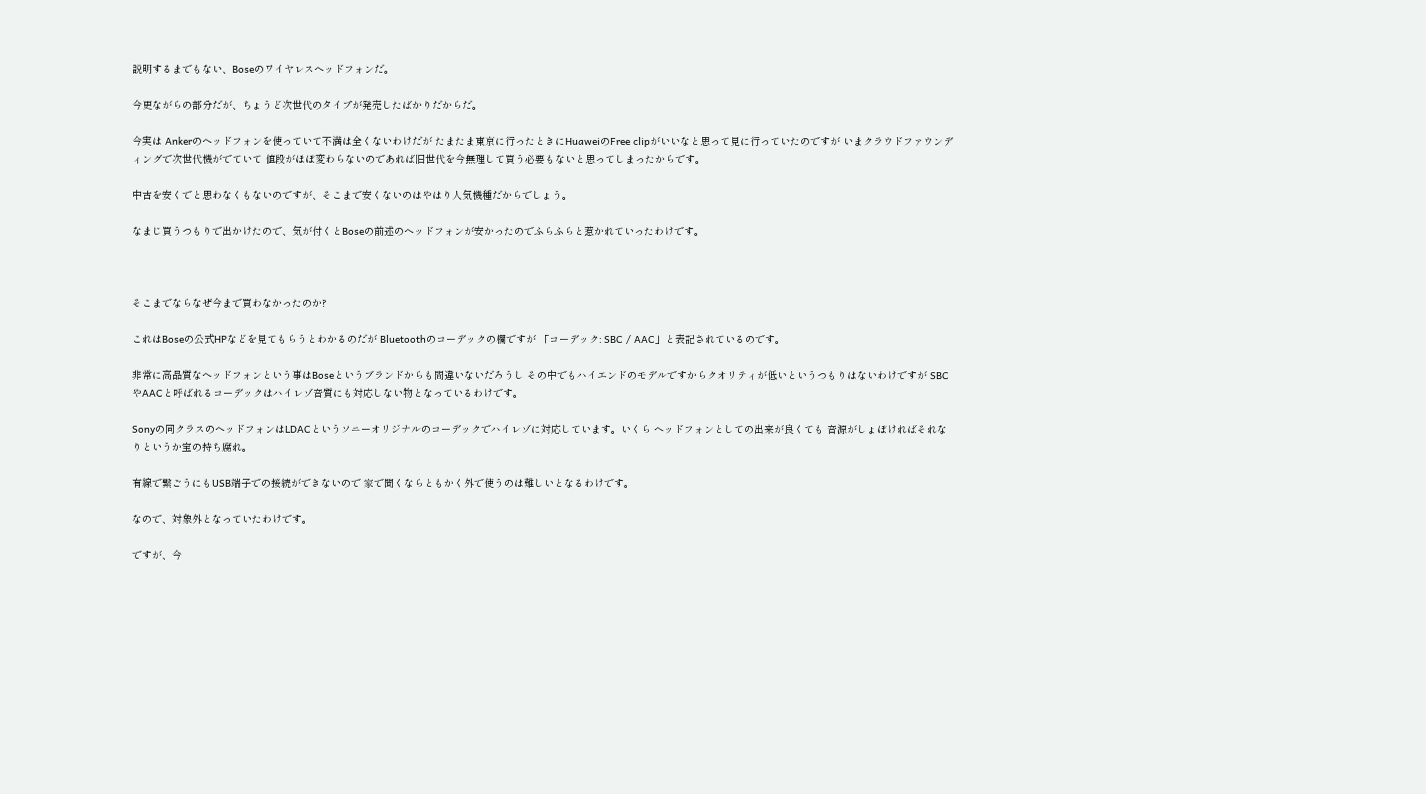説明するまでもない、Boseのワイヤレスヘッドフォンだ。

今更ながらの部分だが、ちょうど次世代のタイプが発売したばかりだからだ。

今実は Ankerのヘッドフォンを使っていて不満は全くないわけだが たまたま東京に行ったときにHuaweiのFree clipがいいなと思って見に行っていたのですが いまクラウドファウンディングで次世代機がでていて 値段がほぼ変わらないのであれば旧世代を今無理して買う必要もないと思ってしまったからです。

中古を安くでと思わなくもないのですが、そこまで安くないのはやはり人気機種だからでしょう。

なまじ買うつもりで出かけたので、気が付くとBoseの前述のヘッドフォンが安かったのでふらふらと惹かれていったわけです。



そこまでならなぜ今まで買わなかったのか?

これはBoseの公式HPなどを見てもらうとわかるのだが Bluetoothのコーデックの欄ですが 「コーデック: SBC / AAC」と表記されているのです。

非常に高品質なヘッドフォンという事はBoseというブランドからも間違いないだろうし その中でもハイエンドのモデルですからクオリティが低いというつもりはないわけですが SBCやAACと呼ばれるコーデックはハイレゾ音質にも対応しない物となっているわけです。

Sonyの同クラスのヘッドフォンはLDACというソニーオリジナルのコーデックでハイレゾに対応しています。いくら ヘッドフォンとしての出来が良くても 音源がしょぼければそれなりというか宝の持ち腐れ。

有線で繋ごうにもUSB端子での接続ができないので 家で聞くならともかく外で使うのは難しいとなるわけです。

なので、対象外となっていたわけです。

ですが、今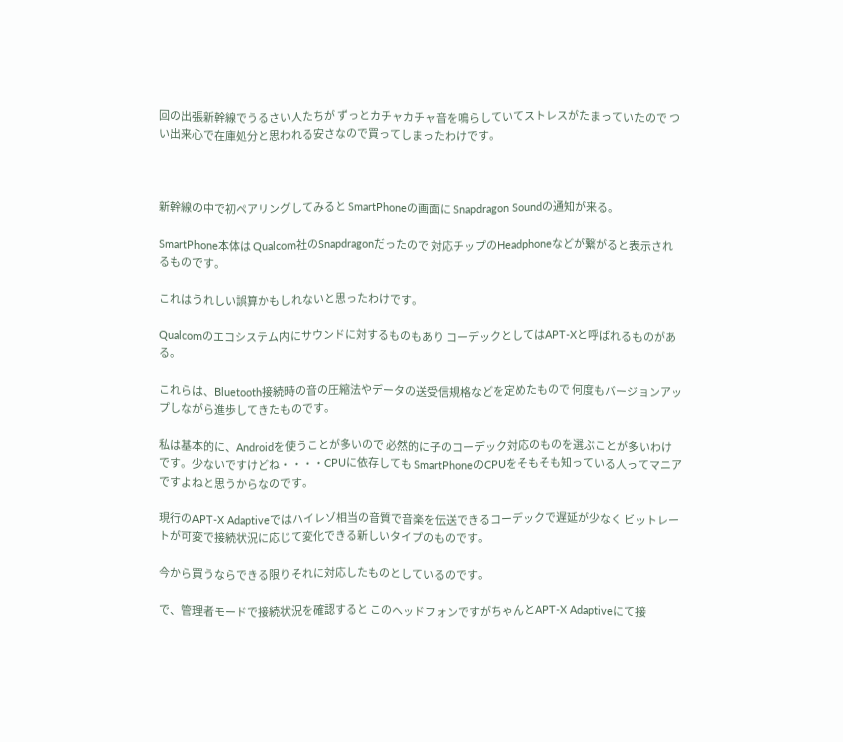回の出張新幹線でうるさい人たちが ずっとカチャカチャ音を鳴らしていてストレスがたまっていたので つい出来心で在庫処分と思われる安さなので買ってしまったわけです。



新幹線の中で初ペアリングしてみると SmartPhoneの画面に Snapdragon Soundの通知が来る。

SmartPhone本体は Qualcom社のSnapdragonだったので 対応チップのHeadphoneなどが繋がると表示されるものです。

これはうれしい誤算かもしれないと思ったわけです。

Qualcomのエコシステム内にサウンドに対するものもあり コーデックとしてはAPT-Xと呼ばれるものがある。

これらは、Bluetooth接続時の音の圧縮法やデータの送受信規格などを定めたもので 何度もバージョンアップしながら進歩してきたものです。

私は基本的に、Androidを使うことが多いので 必然的に子のコーデック対応のものを選ぶことが多いわけです。少ないですけどね・・・・CPUに依存しても SmartPhoneのCPUをそもそも知っている人ってマニアですよねと思うからなのです。

現行のAPT-X Adaptiveではハイレゾ相当の音質で音楽を伝送できるコーデックで遅延が少なく ビットレートが可変で接続状況に応じて変化できる新しいタイプのものです。

今から買うならできる限りそれに対応したものとしているのです。

で、管理者モードで接続状況を確認すると このヘッドフォンですがちゃんとAPT-X Adaptiveにて接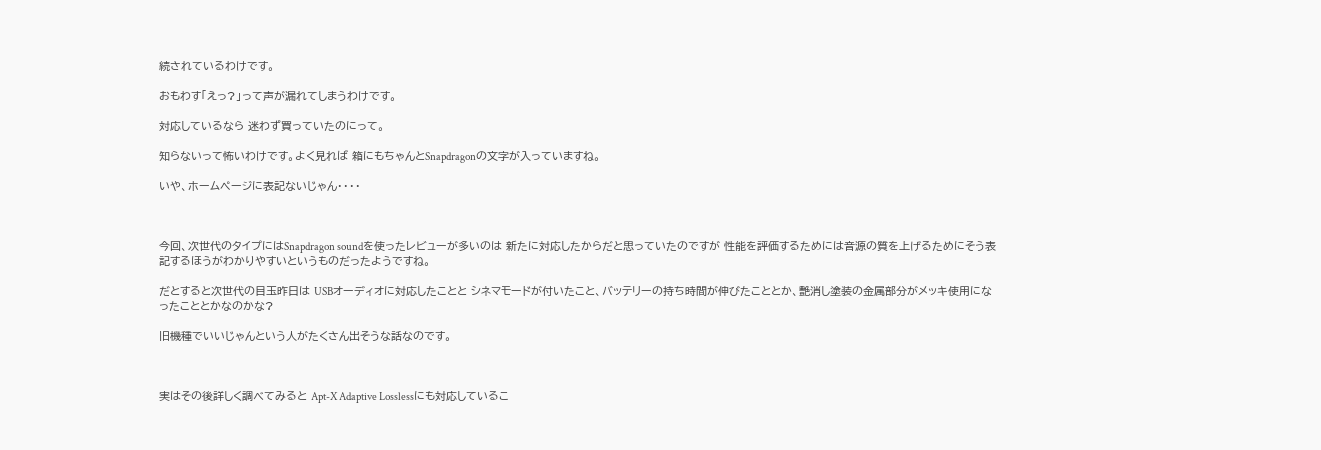続されているわけです。

おもわす「えっ?」って声が漏れてしまうわけです。

対応しているなら 迷わず買っていたのにって。

知らないって怖いわけです。よく見れば 箱にもちゃんとSnapdragonの文字が入っていますね。

いや、ホームページに表記ないじゃん・・・・



今回、次世代のタイプにはSnapdragon soundを使ったレビューが多いのは 新たに対応したからだと思っていたのですが 性能を評価するためには音源の質を上げるためにそう表記するほうがわかりやすいというものだったようですね。

だとすると次世代の目玉昨日は USBオーディオに対応したことと シネマモードが付いたこと、バッテリーの持ち時間が伸びたこととか、艶消し塗装の金属部分がメッキ使用になったこととかなのかな?

旧機種でいいじゃんという人がたくさん出そうな話なのです。



実はその後詳しく調べてみると Apt-X Adaptive Losslessにも対応しているこ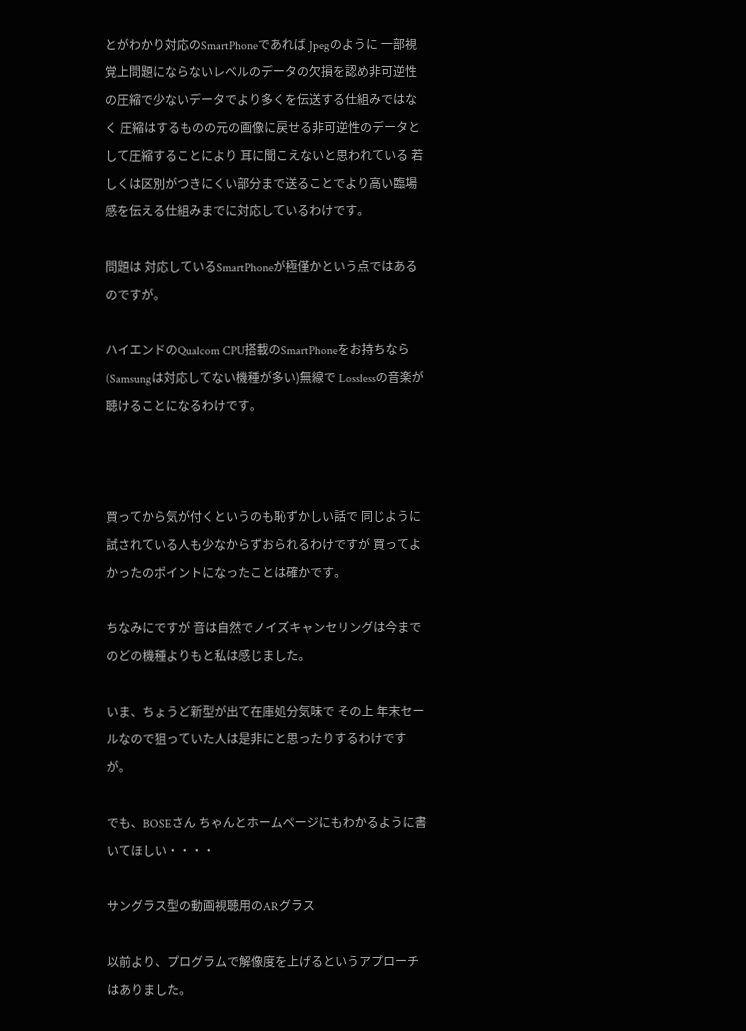とがわかり対応のSmartPhoneであれば Jpegのように 一部視覚上問題にならないレベルのデータの欠損を認め非可逆性の圧縮で少ないデータでより多くを伝送する仕組みではなく 圧縮はするものの元の画像に戻せる非可逆性のデータとして圧縮することにより 耳に聞こえないと思われている 若しくは区別がつきにくい部分まで送ることでより高い臨場感を伝える仕組みまでに対応しているわけです。

問題は 対応しているSmartPhoneが極僅かという点ではあるのですが。

ハイエンドのQualcom CPU搭載のSmartPhoneをお持ちなら(Samsungは対応してない機種が多い)無線で Losslessの音楽が聴けることになるわけです。



買ってから気が付くというのも恥ずかしい話で 同じように試されている人も少なからずおられるわけですが 買ってよかったのポイントになったことは確かです。

ちなみにですが 音は自然でノイズキャンセリングは今までのどの機種よりもと私は感じました。

いま、ちょうど新型が出て在庫処分気味で その上 年末セールなので狙っていた人は是非にと思ったりするわけですが。

でも、BOSEさん ちゃんとホームページにもわかるように書いてほしい・・・・

サングラス型の動画視聴用のARグラス

以前より、プログラムで解像度を上げるというアプローチはありました。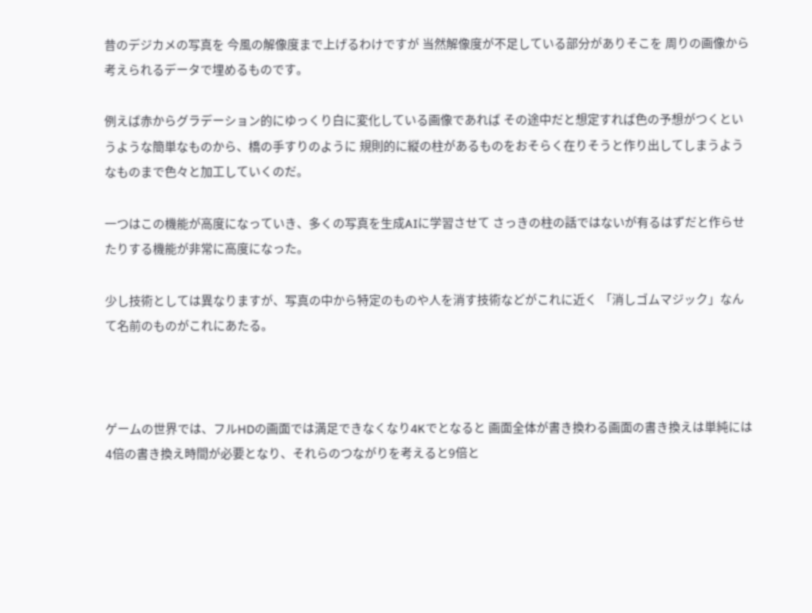昔のデジカメの写真を 今風の解像度まで上げるわけですが 当然解像度が不足している部分がありそこを 周りの画像から考えられるデータで埋めるものです。

例えば赤からグラデーション的にゆっくり白に変化している画像であれば その途中だと想定すれば色の予想がつくというような簡単なものから、橋の手すりのように 規則的に縦の柱があるものをおそらく在りそうと作り出してしまうようなものまで色々と加工していくのだ。

一つはこの機能が高度になっていき、多くの写真を生成AIに学習させて さっきの柱の話ではないが有るはずだと作らせたりする機能が非常に高度になった。

少し技術としては異なりますが、写真の中から特定のものや人を消す技術などがこれに近く 「消しゴムマジック」なんて名前のものがこれにあたる。



ゲームの世界では、フルHDの画面では満足できなくなり4Kでとなると 画面全体が書き換わる画面の書き換えは単純には4倍の書き換え時間が必要となり、それらのつながりを考えると9倍と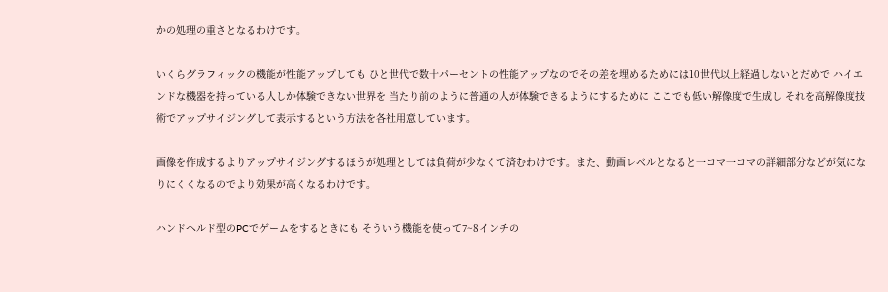かの処理の重さとなるわけです。

いくらグラフィックの機能が性能アップしても ひと世代で数十パーセントの性能アップなのでその差を埋めるためには10世代以上経過しないとだめで ハイエンドな機器を持っている人しか体験できない世界を 当たり前のように普通の人が体験できるようにするために ここでも低い解像度で生成し それを高解像度技術でアップサイジングして表示するという方法を各社用意しています。

画像を作成するよりアップサイジングするほうが処理としては負荷が少なくて済むわけです。また、動画レベルとなると一コマ一コマの詳細部分などが気になりにくくなるのでより効果が高くなるわけです。

ハンドヘルド型のPCでゲームをするときにも そういう機能を使って7~8インチの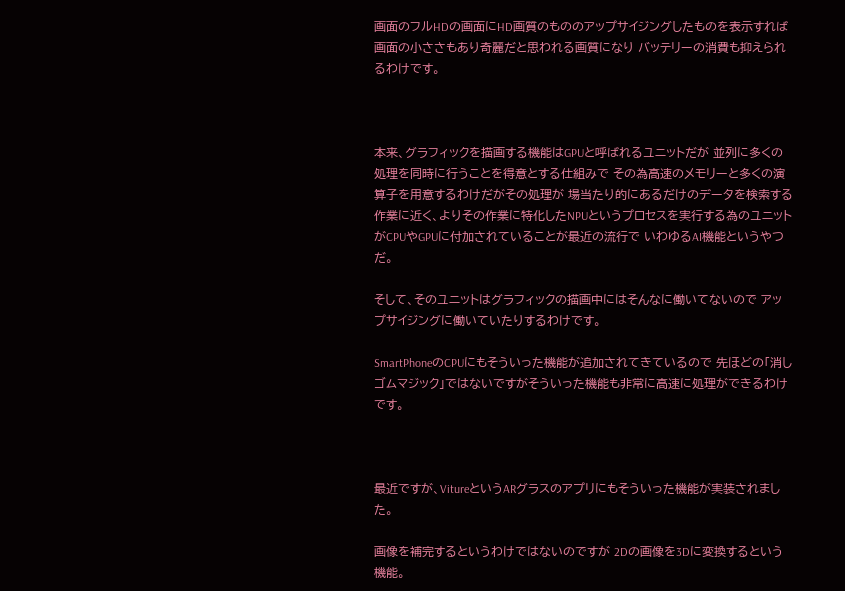画面のフルHDの画面にHD画質のもののアップサイジングしたものを表示すれば 画面の小ささもあり奇麗だと思われる画質になり バッテリーの消費も抑えられるわけです。



本来、グラフィックを描画する機能はGPUと呼ばれるユニットだが 並列に多くの処理を同時に行うことを得意とする仕組みで その為高速のメモリーと多くの演算子を用意するわけだがその処理が 場当たり的にあるだけのデータを検索する作業に近く、よりその作業に特化したNPUというプロセスを実行する為のユニットがCPUやGPUに付加されていることが最近の流行で いわゆるAI機能というやつだ。

そして、そのユニットはグラフィックの描画中にはそんなに働いてないので アップサイジングに働いていたりするわけです。

SmartPhoneのCPUにもそういった機能が追加されてきているので 先ほどの「消しゴムマジック」ではないですがそういった機能も非常に高速に処理ができるわけです。



最近ですが、VitureというARグラスのアプリにもそういった機能が実装されました。

画像を補完するというわけではないのですが 2Dの画像を3Dに変換するという機能。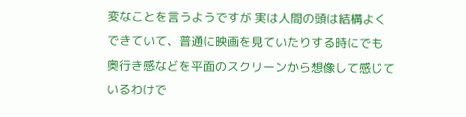変なことを言うようですが 実は人間の頭は結構よくできていて、普通に映画を見ていたりする時にでも 奥行き感などを平面のスクリーンから想像して感じているわけで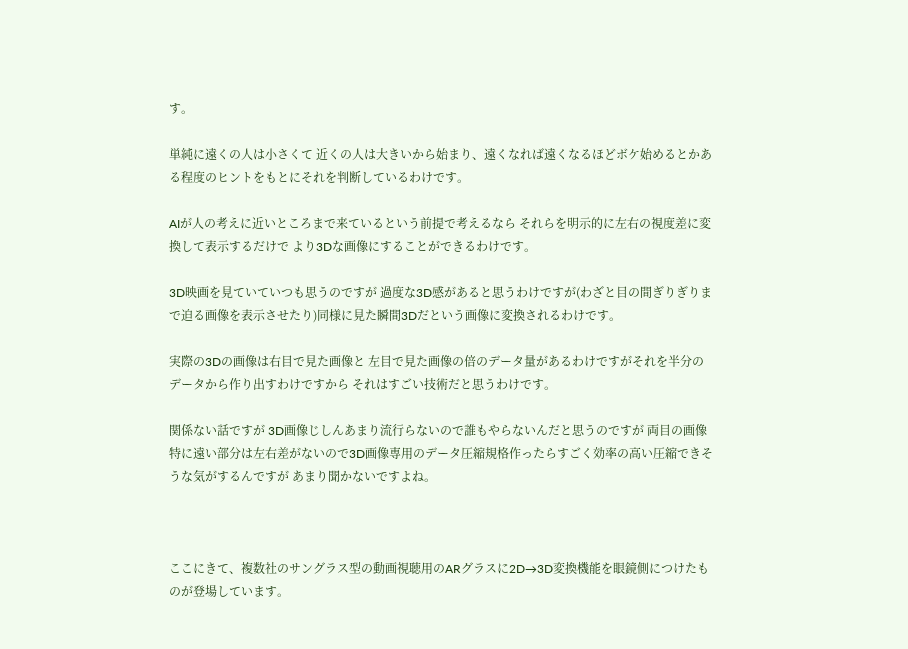す。

単純に遠くの人は小さくて 近くの人は大きいから始まり、遠くなれば遠くなるほどボケ始めるとかある程度のヒントをもとにそれを判断しているわけです。

AIが人の考えに近いところまで来ているという前提で考えるなら それらを明示的に左右の視度差に変換して表示するだけで より3Dな画像にすることができるわけです。

3D映画を見ていていつも思うのですが 過度な3D感があると思うわけですが(わざと目の間ぎりぎりまで迫る画像を表示させたり)同様に見た瞬間3Dだという画像に変換されるわけです。

実際の3Dの画像は右目で見た画像と 左目で見た画像の倍のデータ量があるわけですがそれを半分のデータから作り出すわけですから それはすごい技術だと思うわけです。

関係ない話ですが 3D画像じしんあまり流行らないので誰もやらないんだと思うのですが 両目の画像特に遠い部分は左右差がないので3D画像専用のデータ圧縮規格作ったらすごく効率の高い圧縮できそうな気がするんですが あまり聞かないですよね。



ここにきて、複数社のサングラス型の動画視聴用のARグラスに2D→3D変換機能を眼鏡側につけたものが登場しています。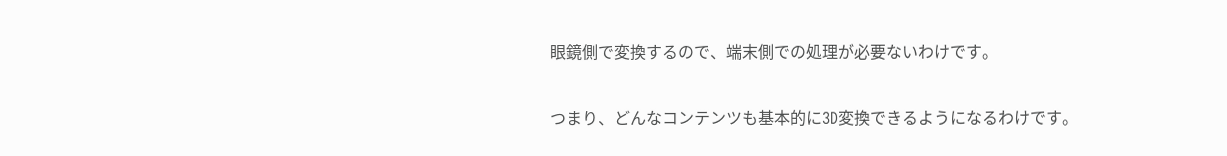眼鏡側で変換するので、端末側での処理が必要ないわけです。

つまり、どんなコンテンツも基本的に3D変換できるようになるわけです。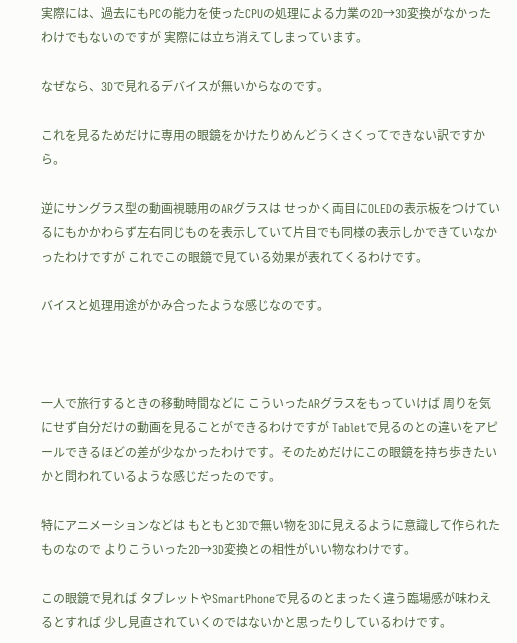実際には、過去にもPCの能力を使ったCPUの処理による力業の2D→3D変換がなかったわけでもないのですが 実際には立ち消えてしまっています。

なぜなら、3Dで見れるデバイスが無いからなのです。

これを見るためだけに専用の眼鏡をかけたりめんどうくさくってできない訳ですから。

逆にサングラス型の動画視聴用のARグラスは せっかく両目にOLEDの表示板をつけているにもかかわらず左右同じものを表示していて片目でも同様の表示しかできていなかったわけですが これでこの眼鏡で見ている効果が表れてくるわけです。

バイスと処理用途がかみ合ったような感じなのです。



一人で旅行するときの移動時間などに こういったARグラスをもっていけば 周りを気にせず自分だけの動画を見ることができるわけですが Tabletで見るのとの違いをアピールできるほどの差が少なかったわけです。そのためだけにこの眼鏡を持ち歩きたいかと問われているような感じだったのです。

特にアニメーションなどは もともと3Dで無い物を3Dに見えるように意識して作られたものなので よりこういった2D→3D変換との相性がいい物なわけです。

この眼鏡で見れば タブレットやSmartPhoneで見るのとまったく違う臨場感が味わえるとすれば 少し見直されていくのではないかと思ったりしているわけです。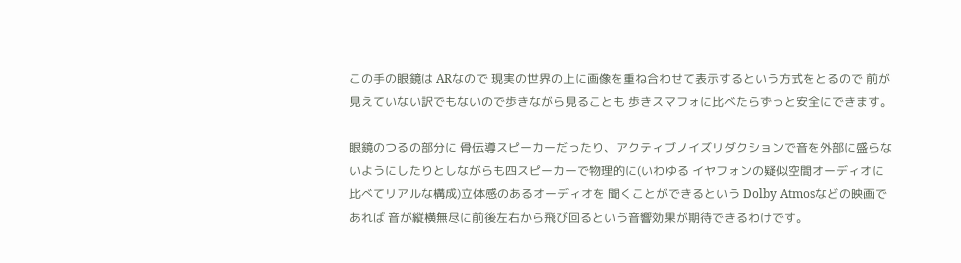この手の眼鏡は ARなので 現実の世界の上に画像を重ね合わせて表示するという方式をとるので 前が見えていない訳でもないので歩きながら見ることも 歩きスマフォに比べたらずっと安全にできます。

眼鏡のつるの部分に 骨伝導スピーカーだったり、アクティブノイズリダクションで音を外部に盛らないようにしたりとしながらも四スピーカーで物理的に(いわゆる イヤフォンの疑似空間オーディオに比べてリアルな構成)立体感のあるオーディオを 聞くことができるという Dolby Atmosなどの映画であれば 音が縦横無尽に前後左右から飛び回るという音響効果が期待できるわけです。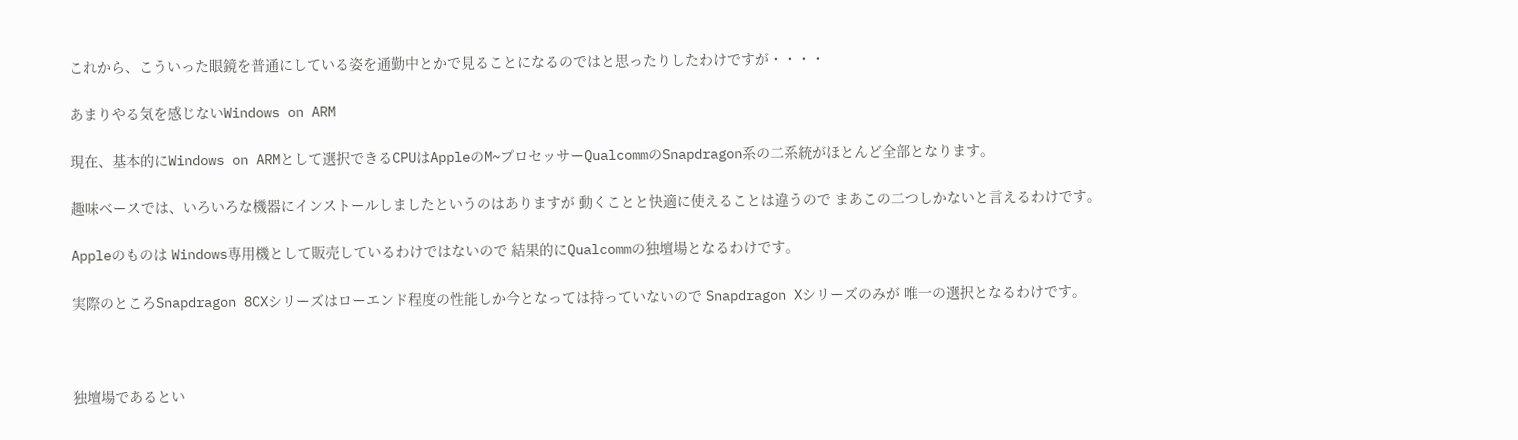これから、こういった眼鏡を普通にしている姿を通勤中とかで見ることになるのではと思ったりしたわけですが・・・・

あまりやる気を感じないWindows on ARM

現在、基本的にWindows on ARMとして選択できるCPUはAppleのM~プロセッサーQualcommのSnapdragon系の二系統がほとんど全部となります。

趣味ベースでは、いろいろな機器にインストールしましたというのはありますが 動くことと快適に使えることは違うので まあこの二つしかないと言えるわけです。

Appleのものは Windows専用機として販売しているわけではないので 結果的にQualcommの独壇場となるわけです。

実際のところSnapdragon 8CXシリーズはローエンド程度の性能しか今となっては持っていないので Snapdragon Xシリーズのみが 唯一の選択となるわけです。



独壇場であるとい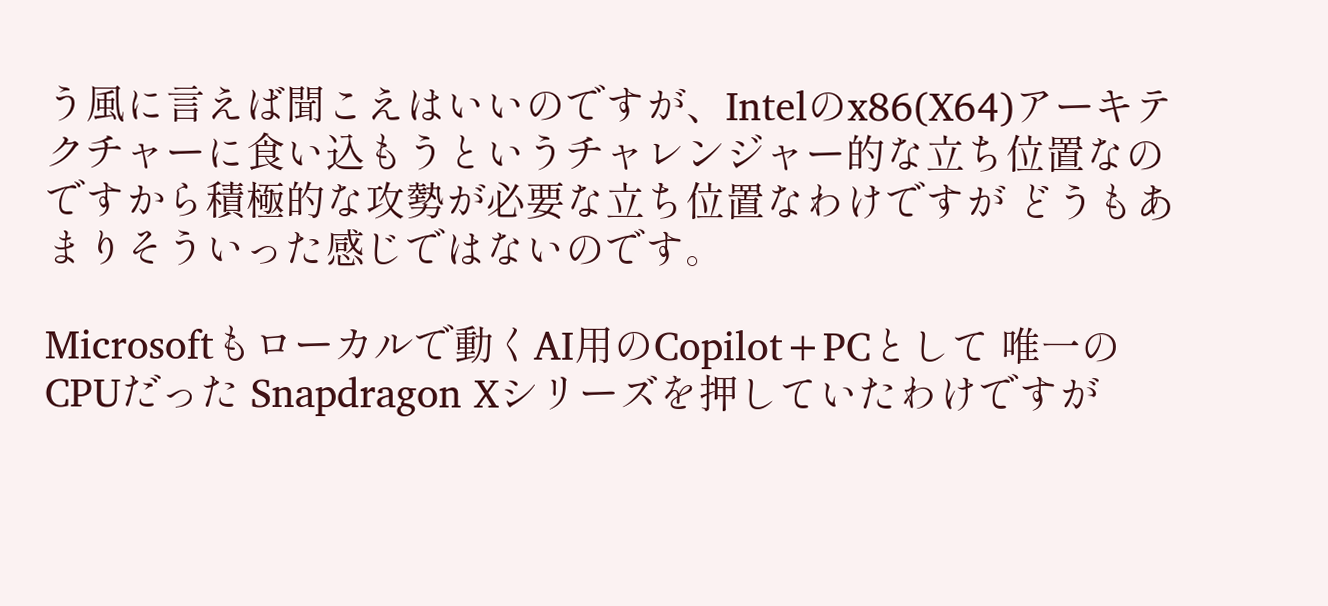う風に言えば聞こえはいいのですが、Intelのx86(X64)アーキテクチャーに食い込もうというチャレンジャー的な立ち位置なのですから積極的な攻勢が必要な立ち位置なわけですが どうもあまりそういった感じではないのです。

Microsoftもローカルで動くAI用のCopilot+PCとして 唯一のCPUだった Snapdragon Xシリーズを押していたわけですが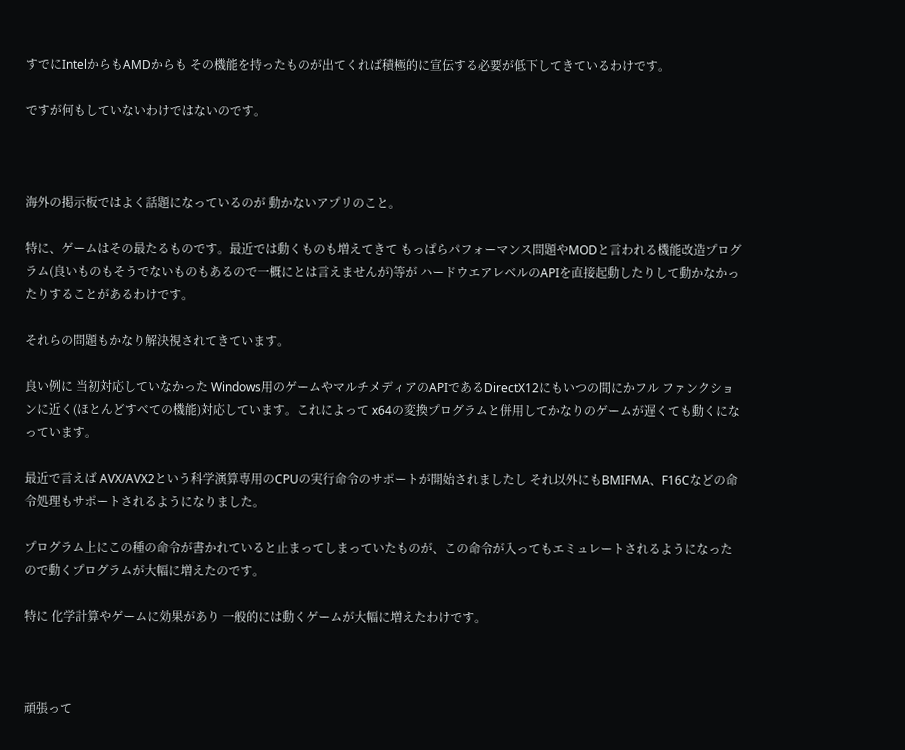すでにIntelからもAMDからも その機能を持ったものが出てくれば積極的に宣伝する必要が低下してきているわけです。

ですが何もしていないわけではないのです。



海外の掲示板ではよく話題になっているのが 動かないアプリのこと。

特に、ゲームはその最たるものです。最近では動くものも増えてきて もっぱらパフォーマンス問題やMODと言われる機能改造プログラム(良いものもそうでないものもあるので一概にとは言えませんが)等が ハードウエアレベルのAPIを直接起動したりして動かなかったりすることがあるわけです。

それらの問題もかなり解決視されてきています。

良い例に 当初対応していなかった Windows用のゲームやマルチメディアのAPIであるDirectX12にもいつの間にかフル ファンクションに近く(ほとんどすべての機能)対応しています。これによって x64の変換プログラムと併用してかなりのゲームが遅くても動くになっています。

最近で言えば AVX/AVX2という科学演算専用のCPUの実行命令のサポートが開始されましたし それ以外にもBMIFMA、F16Cなどの命令処理もサポートされるようになりました。

プログラム上にこの種の命令が書かれていると止まってしまっていたものが、この命令が入ってもエミュレートされるようになったので動くプログラムが大幅に増えたのです。

特に 化学計算やゲームに効果があり 一般的には動くゲームが大幅に増えたわけです。



頑張って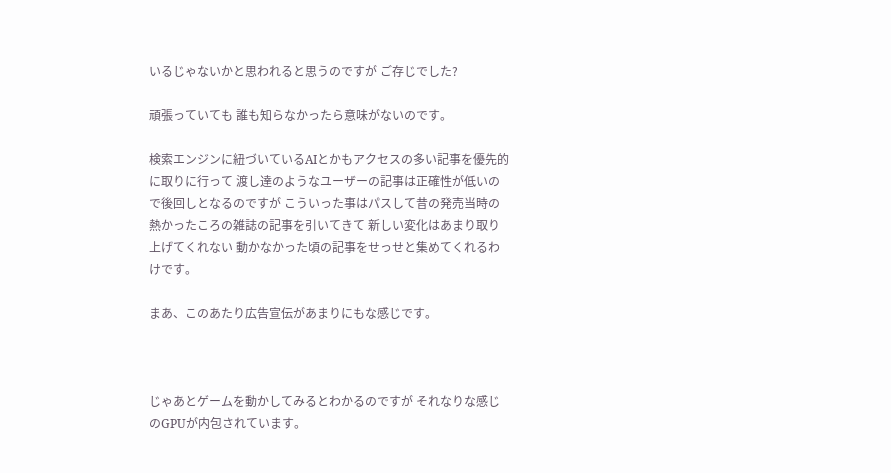いるじゃないかと思われると思うのですが ご存じでした?

頑張っていても 誰も知らなかったら意味がないのです。

検索エンジンに紐づいているAIとかもアクセスの多い記事を優先的に取りに行って 渡し達のようなユーザーの記事は正確性が低いので後回しとなるのですが こういった事はパスして昔の発売当時の熱かったころの雑誌の記事を引いてきて 新しい変化はあまり取り上げてくれない 動かなかった頃の記事をせっせと集めてくれるわけです。

まあ、このあたり広告宣伝があまりにもな感じです。



じゃあとゲームを動かしてみるとわかるのですが それなりな感じのGPUが内包されています。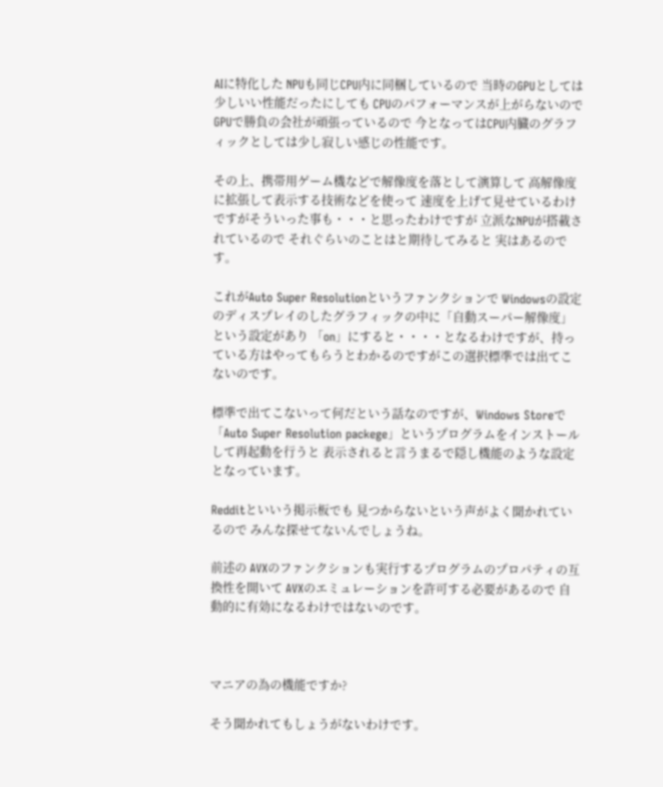AIに特化した NPUも同じCPU内に同梱しているので 当時のGPUとしては少しいい性能だったにしても CPUのパフォーマンスが上がらないのでGPUで勝負の会社が頑張っているので 今となってはCPU内臓のグラフィックとしては少し寂しい感じの性能です。

その上、携帯用ゲーム機などで解像度を落として演算して 高解像度に拡張して表示する技術などを使って 速度を上げて見せているわけですがそういった事も・・・と思ったわけですが 立派なNPUが搭載されているので それぐらいのことはと期待してみると 実はあるのです。

これがAuto Super Resolutionというファンクションで Windowsの設定のディスプレイのしたグラフィックの中に「自動スーパー解像度」という設定があり 「on」にすると・・・・となるわけですが、持っている方はやってもらうとわかるのですがこの選択標準では出てこないのです。

標準で出てこないって何だという話なのですが、Windows Storeで「Auto Super Resolution packege」というプログラムをインストールして再起動を行うと 表示されると言うまるで隠し機能のような設定となっています。

Redditといいう掲示板でも 見つからないという声がよく聞かれているので みんな探せてないんでしょうね。

前述の AVXのファンクションも実行するプログラムのプロパティの互換性を開いて AVXのエミュレーションを許可する必要があるので 自動的に有効になるわけではないのです。



マニアの為の機能ですか?

そう聞かれてもしょうがないわけです。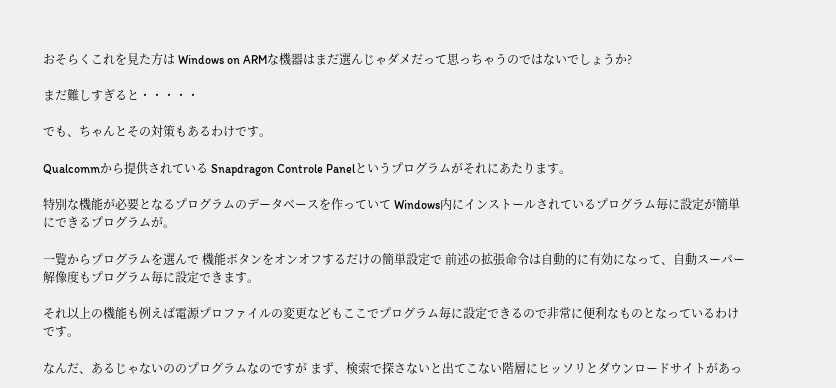おそらくこれを見た方は Windows on ARMな機器はまだ選んじゃダメだって思っちゃうのではないでしょうか?

まだ難しすぎると・・・・・

でも、ちゃんとその対策もあるわけです。

Qualcommから提供されている Snapdragon Controle Panelというプログラムがそれにあたります。

特別な機能が必要となるプログラムのデータベースを作っていて Windows内にインストールされているプログラム毎に設定が簡単にできるプログラムが。

一覧からプログラムを選んで 機能ボタンをオンオフするだけの簡単設定で 前述の拡張命令は自動的に有効になって、自動スーパー解像度もプログラム毎に設定できます。

それ以上の機能も例えば電源プロファイルの変更などもここでプログラム毎に設定できるので非常に便利なものとなっているわけです。

なんだ、あるじゃないののプログラムなのですが まず、検索で探さないと出てこない階層にヒッソリとダウンロードサイトがあっ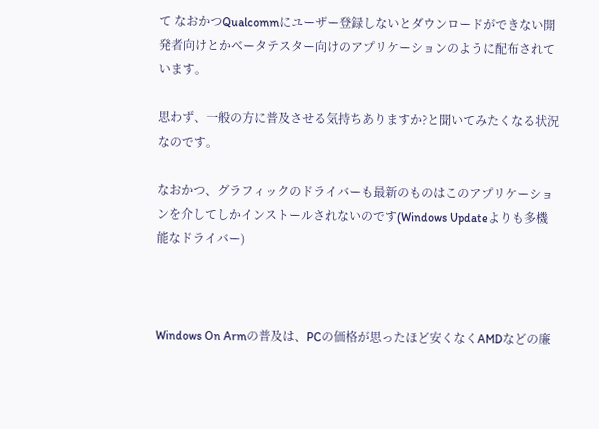て なおかつQualcommにユーザー登録しないとダウンロードができない開発者向けとかベータテスター向けのアプリケーションのように配布されています。

思わず、一般の方に普及させる気持ちありますか?と聞いてみたくなる状況なのです。

なおかつ、グラフィックのドライバーも最新のものはこのアプリケーションを介してしかインストールされないのです(Windows Updateよりも多機能なドライバー)



Windows On Armの普及は、PCの価格が思ったほど安くなくAMDなどの廉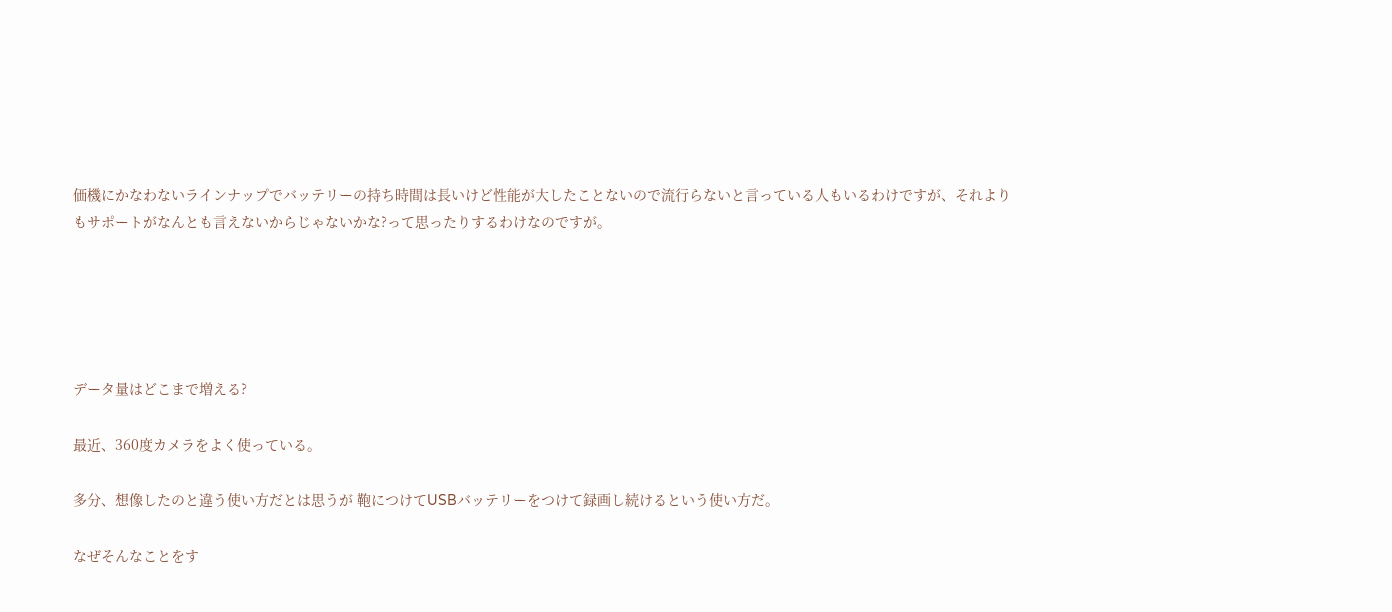価機にかなわないラインナップでバッテリーの持ち時間は長いけど性能が大したことないので流行らないと言っている人もいるわけですが、それよりもサポートがなんとも言えないからじゃないかな?って思ったりするわけなのですが。





データ量はどこまで増える?

最近、360度カメラをよく使っている。

多分、想像したのと違う使い方だとは思うが 鞄につけてUSBバッテリーをつけて録画し続けるという使い方だ。

なぜそんなことをす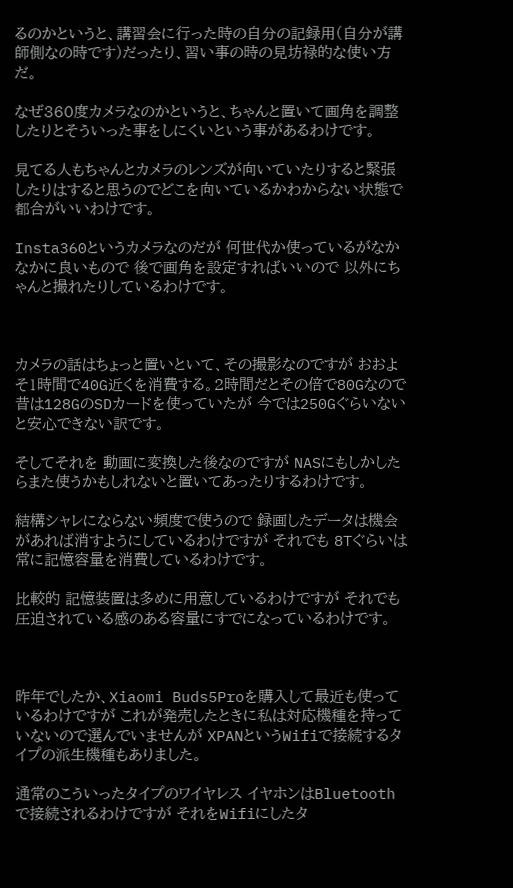るのかというと、講習会に行った時の自分の記録用(自分が講師側なの時です)だったり、習い事の時の見坊禄的な使い方だ。

なぜ360度カメラなのかというと、ちゃんと置いて画角を調整したりとそういった事をしにくいという事があるわけです。

見てる人もちゃんとカメラのレンズが向いていたりすると緊張したりはすると思うのでどこを向いているかわからない状態で都合がいいわけです。

Insta360というカメラなのだが 何世代か使っているがなかなかに良いもので 後で画角を設定すればいいので 以外にちゃんと撮れたりしているわけです。



カメラの話はちょっと置いといて、その撮影なのですが おおよそ1時間で40G近くを消費する。2時間だとその倍で80Gなので 昔は128GのSDカードを使っていたが 今では250Gぐらいないと安心できない訳です。

そしてそれを 動画に変換した後なのですが NASにもしかしたらまた使うかもしれないと置いてあったりするわけです。

結構シャレにならない頻度で使うので 録画したデータは機会があれば消すようにしているわけですが それでも 8Tぐらいは常に記憶容量を消費しているわけです。

比較的 記憶装置は多めに用意しているわけですが それでも圧迫されている感のある容量にすでになっているわけです。



昨年でしたか、Xiaomi Buds5Proを購入して最近も使っているわけですが これが発売したときに私は対応機種を持っていないので選んでいませんが XPANというWifiで接続するタイプの派生機種もありました。

通常のこういったタイプのワイヤレス イヤホンはBluetoothで接続されるわけですが それをWifiにしたタ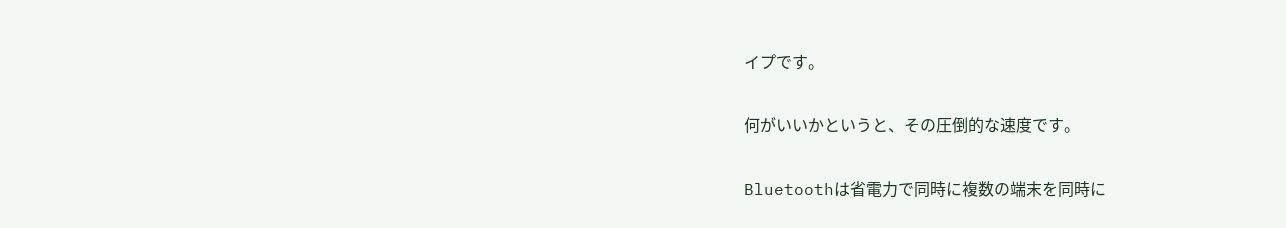イプです。

何がいいかというと、その圧倒的な速度です。

Bluetoothは省電力で同時に複数の端末を同時に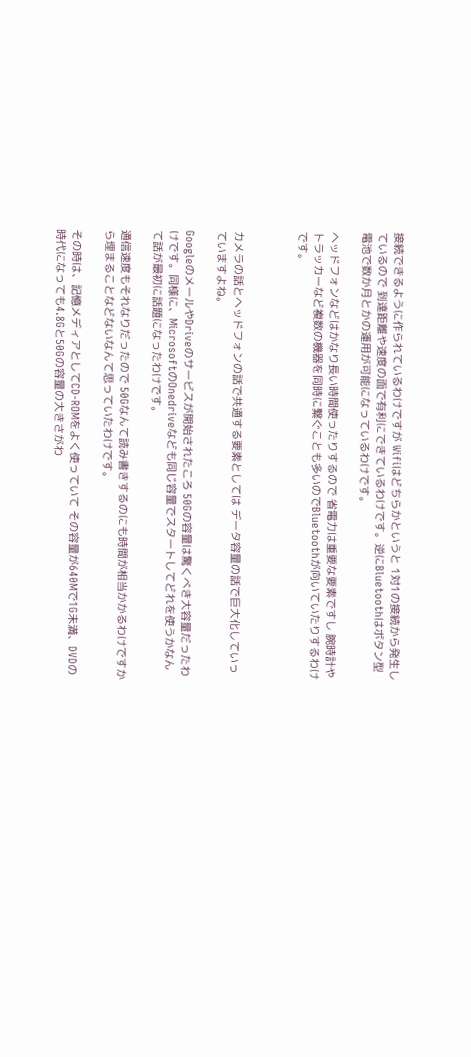接続できるように作られているわけですが Wifiはどちらかというと 1対1の接続から発生しているので 到達距離や速度の面で有利にできているわけです。逆にBluetoothはボタン型電池で数か月とかの運用が可能になっているわけです。

ヘッドフォンなどはかなり長い時間使ったりするので 省電力は重要な要素ですし 腕時計やトラッカーなど複数の機器を同時に繋ぐことも多いのでBluetoothが向いていたりするわけです。



カメラの話とヘッドフォンの話で共通する要素としては データ容量の話で巨大化していっていますよね。

GoogleのメールやDriveのサービスが開始されたころ 50Gの容量は驚くべき大容量だったわけです。同様に、MicrosoftのOnedriveなども同じ容量でスタートしてどれを使うかなんて話が最初に話題になったわけです。

通信速度もそれなりだったので 50Gなんて読み書きするのにも時間が相当かかるわけですから埋まることなどないなんて思っていたわけです。

その時は、記憶メディアとしてCD-ROMをよく使っていて その容量が640Mで1G未満、DVDの時代になっても4.8Gと50Gの容量の大きさがわ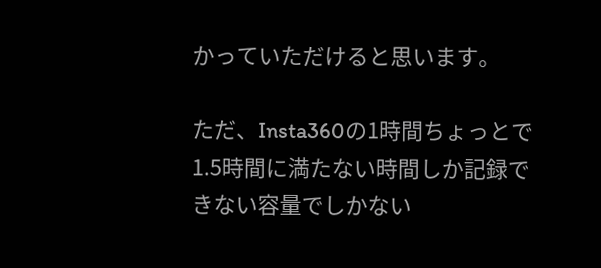かっていただけると思います。

ただ、Insta360の1時間ちょっとで1.5時間に満たない時間しか記録できない容量でしかない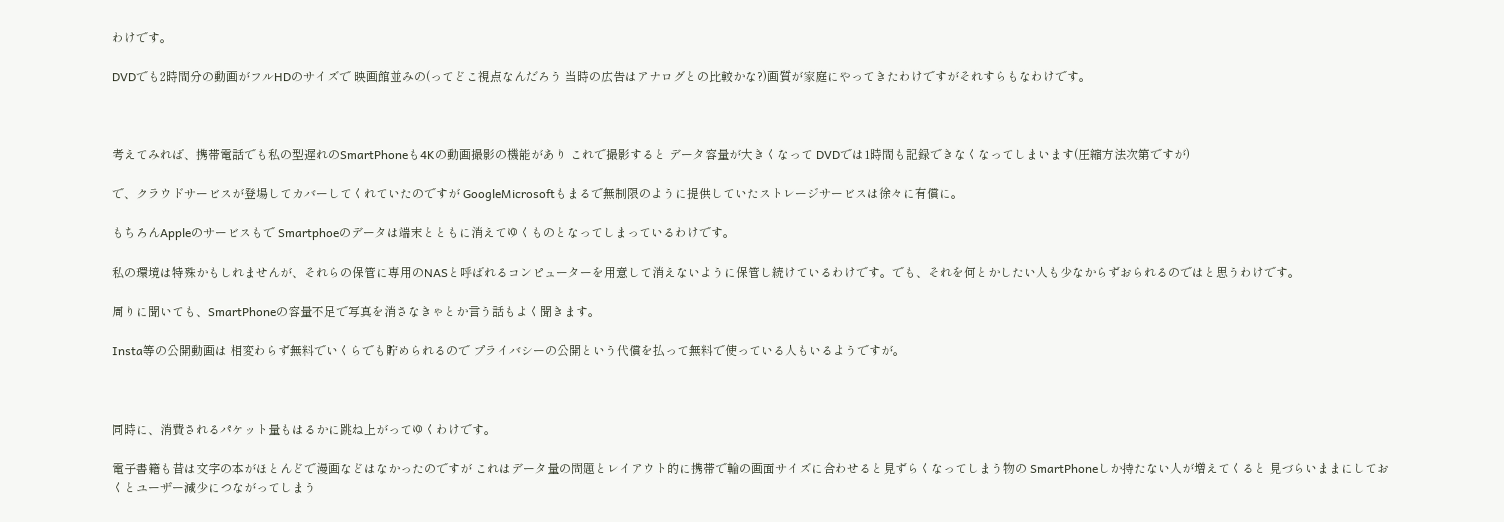わけです。

DVDでも2時間分の動画がフルHDのサイズで 映画館並みの(ってどこ視点なんだろう 当時の広告はアナログとの比較かな?)画質が家庭にやってきたわけですがそれすらもなわけです。



考えてみれば、携帯電話でも私の型遅れのSmartPhoneも4Kの動画撮影の機能があり これで撮影すると データ容量が大きくなって DVDでは1時間も記録できなくなってしまいます(圧縮方法次第ですが)

で、クラウドサービスが登場してカバーしてくれていたのですが GoogleMicrosoftもまるで無制限のように提供していたストレージサービスは徐々に有償に。

もちろんAppleのサービスもで Smartphoeのデータは端末とともに消えてゆくものとなってしまっているわけです。

私の環境は特殊かもしれませんが、それらの保管に専用のNASと呼ばれるコンピューターを用意して消えないように保管し続けているわけです。でも、それを何とかしたい人も少なからずおられるのではと思うわけです。

周りに聞いても、SmartPhoneの容量不足で写真を消さなきゃとか言う話もよく聞きます。

Insta等の公開動画は 相変わらず無料でいくらでも貯められるので プライバシーの公開という代償を払って無料で使っている人もいるようですが。



同時に、消費されるパケット量もはるかに跳ね上がってゆくわけです。

電子書籍も昔は文字の本がほとんどで漫画などはなかったのですが これはデータ量の問題とレイアウト的に携帯で輪の画面サイズに合わせると見ずらくなってしまう物の SmartPhoneしか持たない人が増えてくると 見づらいままにしておくとユーザー減少につながってしまう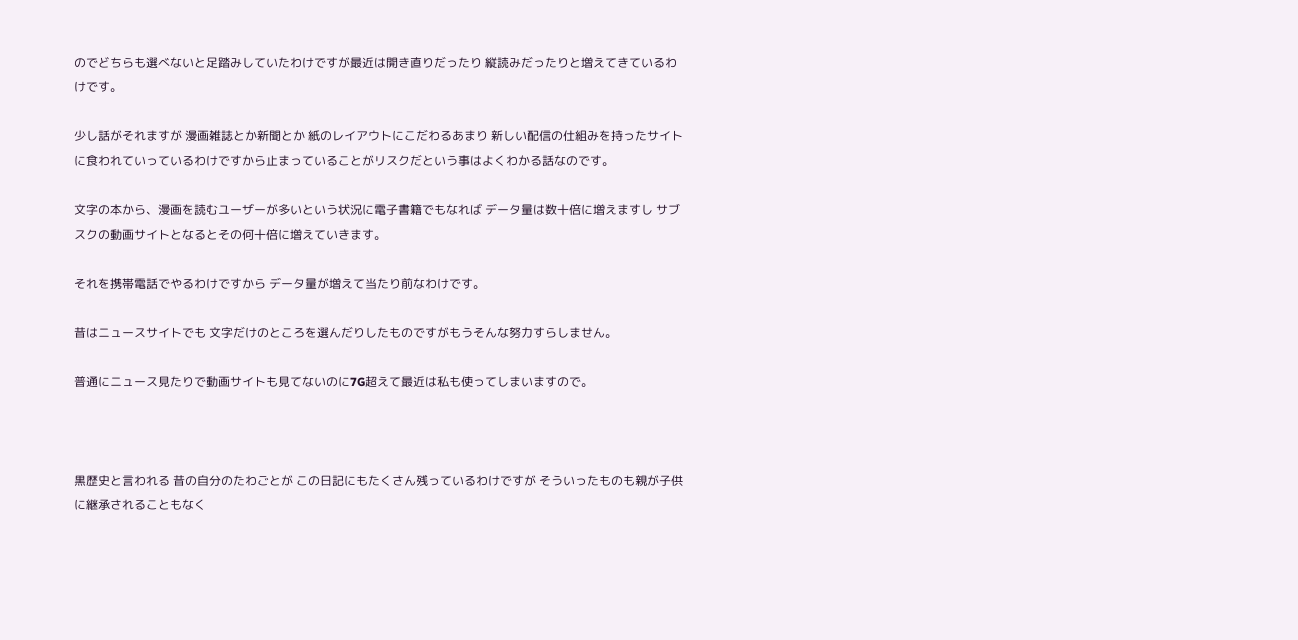のでどちらも選べないと足踏みしていたわけですが最近は開き直りだったり 縦読みだったりと増えてきているわけです。

少し話がそれますが 漫画雑誌とか新聞とか 紙のレイアウトにこだわるあまり 新しい配信の仕組みを持ったサイトに食われていっているわけですから止まっていることがリスクだという事はよくわかる話なのです。

文字の本から、漫画を読むユーザーが多いという状況に電子書籍でもなれば データ量は数十倍に増えますし サブスクの動画サイトとなるとその何十倍に増えていきます。

それを携帯電話でやるわけですから データ量が増えて当たり前なわけです。

昔はニュースサイトでも 文字だけのところを選んだりしたものですがもうそんな努力すらしません。

普通にニュース見たりで動画サイトも見てないのに7G超えて最近は私も使ってしまいますので。



黒歴史と言われる 昔の自分のたわごとが この日記にもたくさん残っているわけですが そういったものも親が子供に継承されることもなく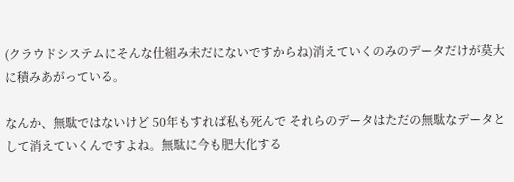(クラウドシステムにそんな仕組み未だにないですからね)消えていくのみのデータだけが莫大に積みあがっている。

なんか、無駄ではないけど 50年もすれば私も死んで それらのデータはただの無駄なデータとして消えていくんですよね。無駄に今も肥大化する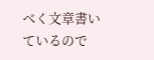べく文章書いているので